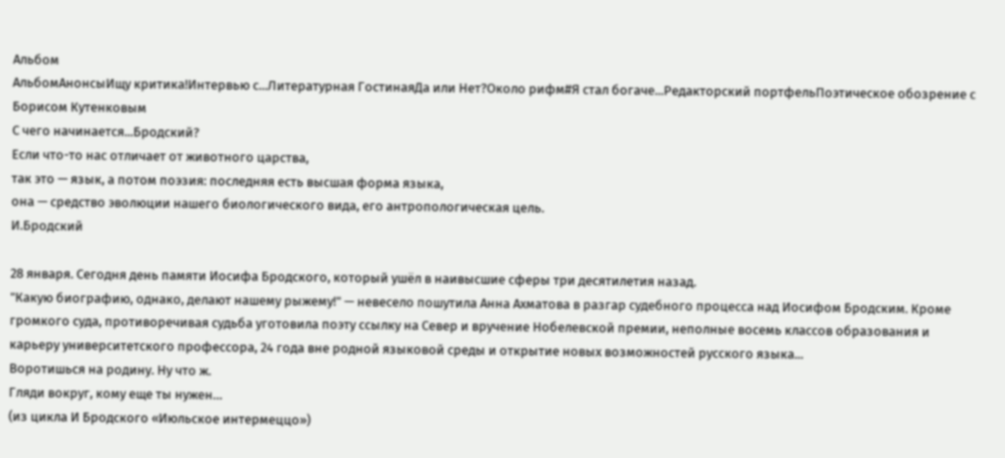Альбом
АльбомАнонсыИщу критика!Интервью с...Литературная ГостинаяДа или Нет?Около рифм#Я стал богаче...Редакторский портфельПоэтическое обозрение с Борисом Кутенковым
С чего начинается...Бродский?
Если что-то нас отличает от животного царства,
так это — язык, а потом поэзия: последняя есть высшая форма языка,
она — средство эволюции нашего биологического вида, его антропологическая цель.
И.Бродский

28 января. Сегодня день памяти Иосифа Бродского, который ушёл в наивысшие сферы три десятилетия назад.
"Какую биографию, однако, делают нашему рыжему!" — невесело пошутила Анна Ахматова в разгар судебного процесса над Иосифом Бродским. Кроме громкого суда, противоречивая судьба уготовила поэту ссылку на Север и вручение Нобелевской премии, неполные восемь классов образования и карьеру университетского профессора, 24 года вне родной языковой среды и открытие новых возможностей русского языка...
Воротишься на родину. Ну что ж.
Гляди вокруг, кому еще ты нужен…
(из цикла И Бродского «Июльское интермеццо»)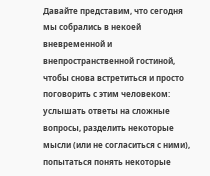Давайте представим, что сегодня мы собрались в некоей вневременной и внепространственной гостиной, чтобы снова встретиться и просто поговорить с этим человеком: услышать ответы на сложные вопросы, разделить некоторые мысли (или не согласиться с ними), попытаться понять некоторые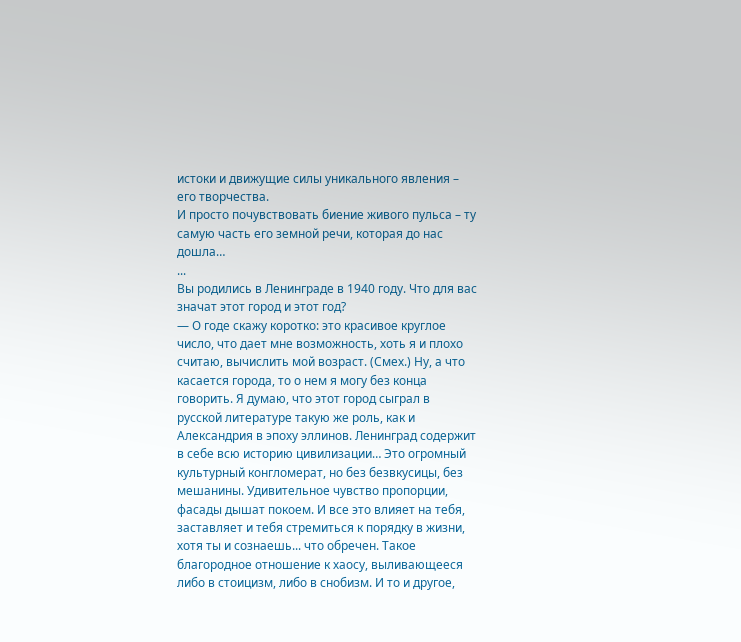истоки и движущие силы уникального явления – его творчества.
И просто почувствовать биение живого пульса – ту самую часть его земной речи, которая до нас дошла…
...
Вы родились в Ленинграде в 1940 году. Что для вас значат этот город и этот год?
— О годе скажу коротко: это красивое круглое число, что дает мне возможность, хоть я и плохо считаю, вычислить мой возраст. (Смех.) Ну, а что касается города, то о нем я могу без конца говорить. Я думаю, что этот город сыграл в русской литературе такую же роль, как и Александрия в эпоху эллинов. Ленинград содержит в себе всю историю цивилизации… Это огромный культурный конгломерат, но без безвкусицы, без мешанины. Удивительное чувство пропорции, фасады дышат покоем. И все это влияет на тебя, заставляет и тебя стремиться к порядку в жизни, хотя ты и сознаешь... что обречен. Такое благородное отношение к хаосу, выливающееся либо в стоицизм, либо в снобизм. И то и другое,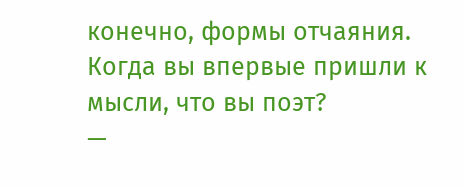конечно, формы отчаяния.
Когда вы впервые пришли к мысли, что вы поэт?
—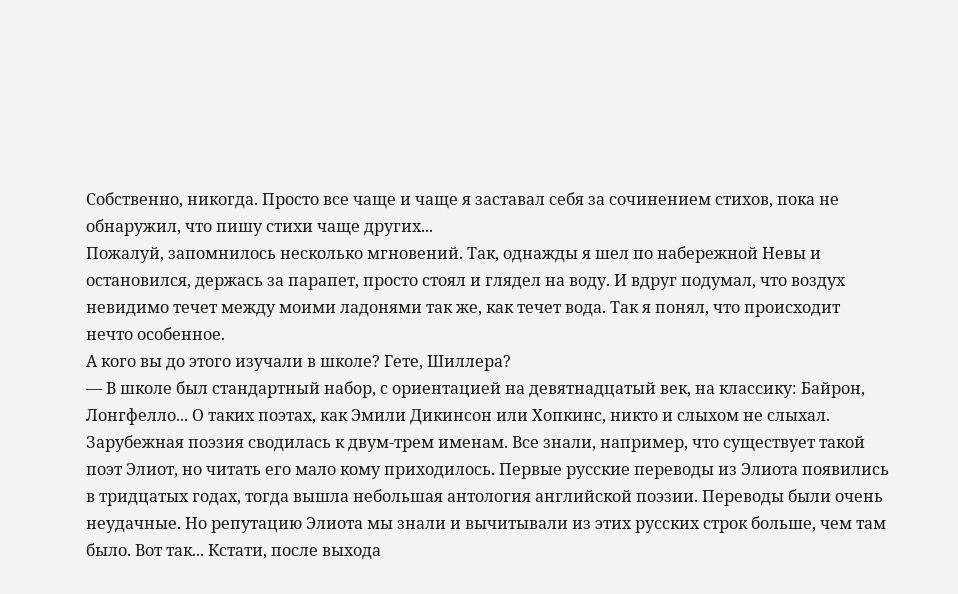Собственно, никогда. Просто все чаще и чаще я заставал себя за сочинением стихов, пока не обнаружил, что пишу стихи чаще других...
Пожалуй, запомнилось несколько мгновений. Так, однажды я шел по набережной Невы и остановился, держась за парапет, просто стоял и глядел на воду. И вдруг подумал, что воздух невидимо течет между моими ладонями так же, как течет вода. Так я понял, что происходит нечто особенное.
А кого вы до этого изучали в школе? Гете, Шиллера?
— В школе был стандартный набор, с ориентацией на девятнадцатый век, на классику: Байрон, Лонгфелло... О таких поэтах, как Эмили Дикинсон или Хопкинс, никто и слыхом не слыхал. Зарубежная поэзия сводилась к двум-трем именам. Все знали, например, что существует такой поэт Элиот, но читать его мало кому приходилось. Первые русские переводы из Элиота появились в тридцатых годах, тогда вышла небольшая антология английской поэзии. Переводы были очень неудачные. Но репутацию Элиота мы знали и вычитывали из этих русских строк больше, чем там было. Вот так... Кстати, после выхода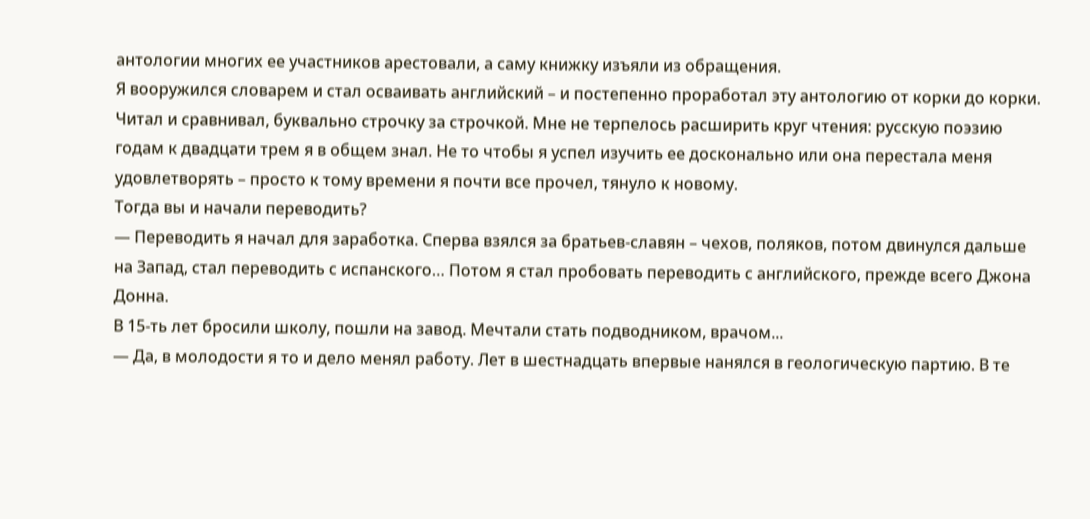антологии многих ее участников арестовали, а саму книжку изъяли из обращения.
Я вооружился словарем и стал осваивать английский – и постепенно проработал эту антологию от корки до корки. Читал и сравнивал, буквально строчку за строчкой. Мне не терпелось расширить круг чтения: русскую поэзию годам к двадцати трем я в общем знал. Не то чтобы я успел изучить ее досконально или она перестала меня удовлетворять – просто к тому времени я почти все прочел, тянуло к новому.
Тогда вы и начали переводить?
— Переводить я начал для заработка. Сперва взялся за братьев-славян – чехов, поляков, потом двинулся дальше на Запад, стал переводить с испанского… Потом я стал пробовать переводить с английского, прежде всего Джона Донна.
В 15-ть лет бросили школу, пошли на завод. Мечтали стать подводником, врачом...
— Да, в молодости я то и дело менял работу. Лет в шестнадцать впервые нанялся в геологическую партию. В те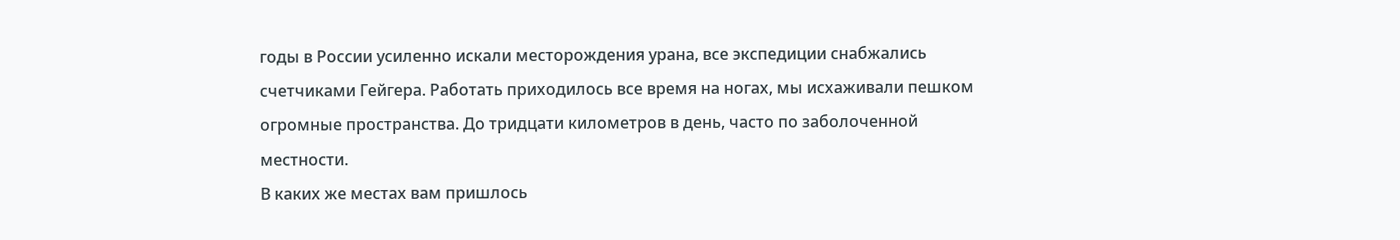годы в России усиленно искали месторождения урана, все экспедиции снабжались счетчиками Гейгера. Работать приходилось все время на ногах, мы исхаживали пешком огромные пространства. До тридцати километров в день, часто по заболоченной местности.
В каких же местах вам пришлось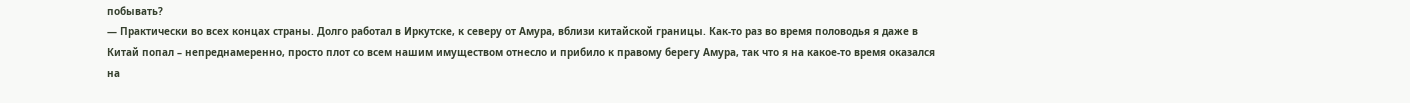побывать?
— Практически во всех концах страны. Долго работал в Иркутске, к северу от Амура, вблизи китайской границы. Как-то раз во время половодья я даже в Китай попал – непреднамеренно, просто плот со всем нашим имуществом отнесло и прибило к правому берегу Амура, так что я на какое-то время оказался на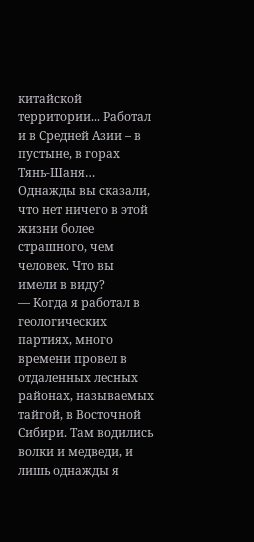китайской территории... Работал и в Средней Азии – в пустыне, в горах Тянь-Шаня…
Однажды вы сказали, что нет ничего в этой жизни более страшного, чем человек. Что вы имели в виду?
— Когда я работал в геологических партиях, много времени провел в отдаленных лесных районах, называемых тайгой, в Восточной Сибири. Там водились волки и медведи, и лишь однажды я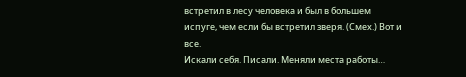встретил в лесу человека и был в большем испуге, чем если бы встретил зверя. (Смех.) Вот и все.
Искали себя. Писали. Меняли места работы…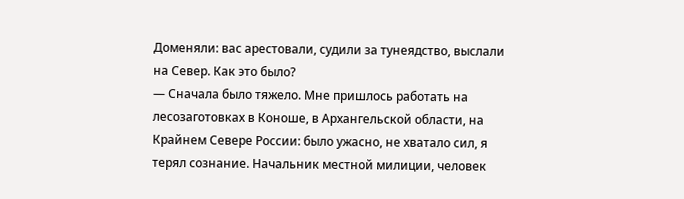Доменяли: вас арестовали, судили за тунеядство, выслали на Север. Как это было?
— Сначала было тяжело. Мне пришлось работать на лесозаготовках в Коноше, в Архангельской области, на Крайнем Севере России: было ужасно, не хватало сил, я терял сознание. Начальник местной милиции, человек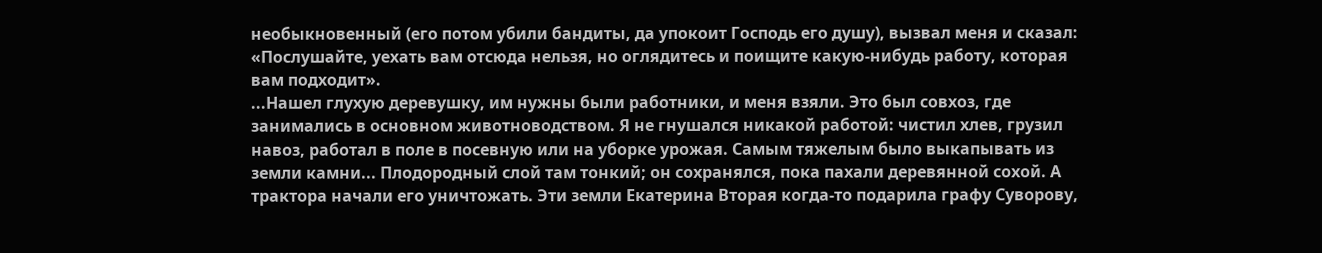необыкновенный (его потом убили бандиты, да упокоит Господь его душу), вызвал меня и сказал: «Послушайте, уехать вам отсюда нельзя, но оглядитесь и поищите какую-нибудь работу, которая вам подходит».
...Нашел глухую деревушку, им нужны были работники, и меня взяли. Это был совхоз, где занимались в основном животноводством. Я не гнушался никакой работой: чистил хлев, грузил навоз, работал в поле в посевную или на уборке урожая. Самым тяжелым было выкапывать из земли камни... Плодородный слой там тонкий; он сохранялся, пока пахали деревянной сохой. А трактора начали его уничтожать. Эти земли Екатерина Вторая когда-то подарила графу Суворову,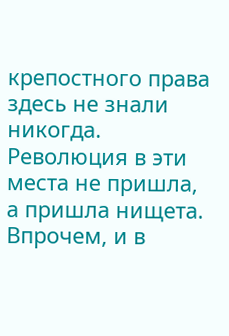крепостного права здесь не знали никогда. Революция в эти места не пришла, а пришла нищета. Впрочем, и в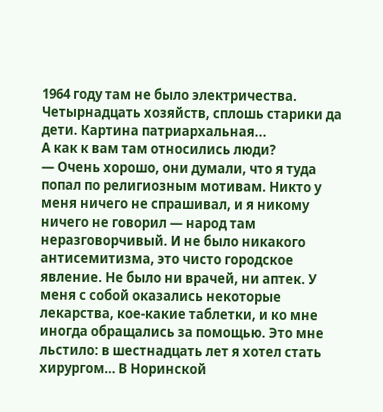1964 году там не было электричества. Четырнадцать хозяйств, сплошь старики да дети. Картина патриархальная...
А как к вам там относились люди?
— Очень хорошо, они думали, что я туда попал по религиозным мотивам. Никто у меня ничего не спрашивал, и я никому ничего не говорил — народ там неразговорчивый. И не было никакого антисемитизма, это чисто городское явление. Не было ни врачей, ни аптек. У меня с собой оказались некоторые лекарства, кое-какие таблетки, и ко мне иногда обращались за помощью. Это мне льстило: в шестнадцать лет я хотел стать хирургом… В Норинской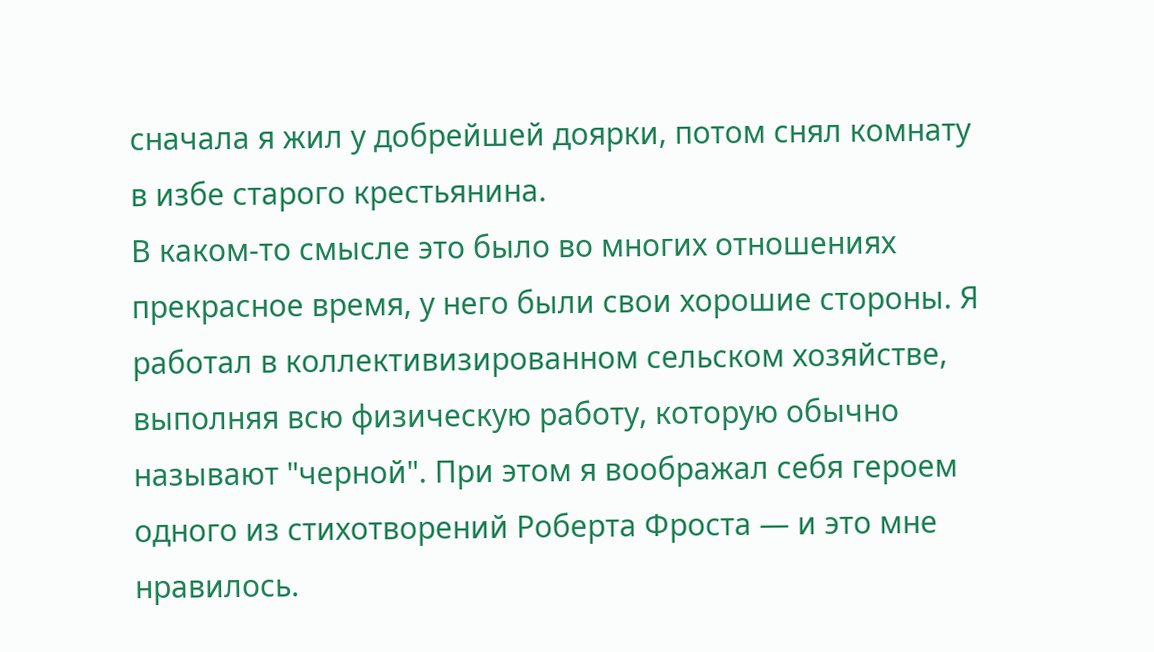сначала я жил у добрейшей доярки, потом снял комнату в избе старого крестьянина.
В каком-то смысле это было во многих отношениях прекрасное время, у него были свои хорошие стороны. Я работал в коллективизированном сельском хозяйстве, выполняя всю физическую работу, которую обычно называют "черной". При этом я воображал себя героем одного из стихотворений Роберта Фроста — и это мне нравилось.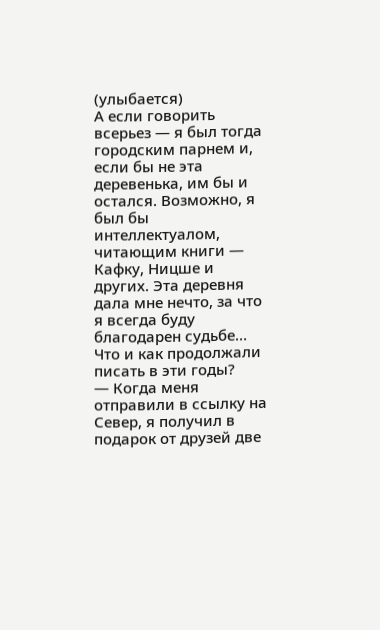(улыбается)
А если говорить всерьез — я был тогда городским парнем и, если бы не эта деревенька, им бы и остался. Возможно, я был бы интеллектуалом, читающим книги — Кафку, Ницше и других. Эта деревня дала мне нечто, за что я всегда буду благодарен судьбе…
Что и как продолжали писать в эти годы?
— Когда меня отправили в ссылку на Север, я получил в подарок от друзей две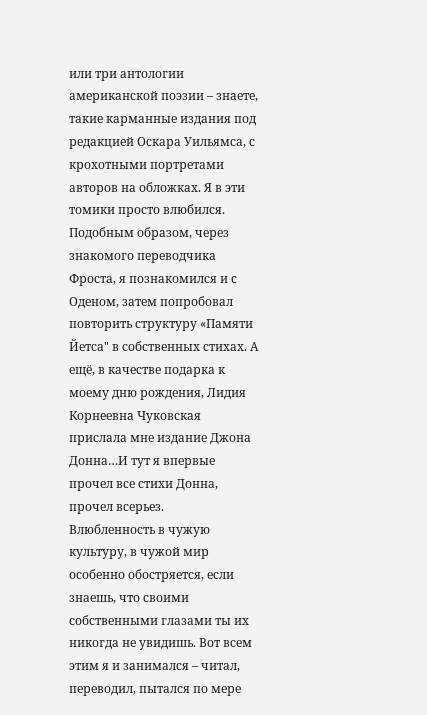или три антологии американской поэзии – знаете, такие карманные издания под редакцией Оскара Уильямса, с крохотными портретами авторов на обложках. Я в эти томики просто влюбился. Подобным образом, через знакомого переводчика Фроста, я познакомился и с Оденом, затем попробовал повторить структуру «Памяти Йетса" в собственных стихах. А ещё, в качестве подарка к моему дню рождения, Лидия Корнеевна Чуковская прислала мне издание Джона Донна…И тут я впервые прочел все стихи Донна, прочел всерьез.
Влюбленность в чужую культуру, в чужой мир особенно обостряется, если знаешь, что своими собственными глазами ты их никогда не увидишь. Вот всем этим я и занимался – читал, переводил, пытался по мере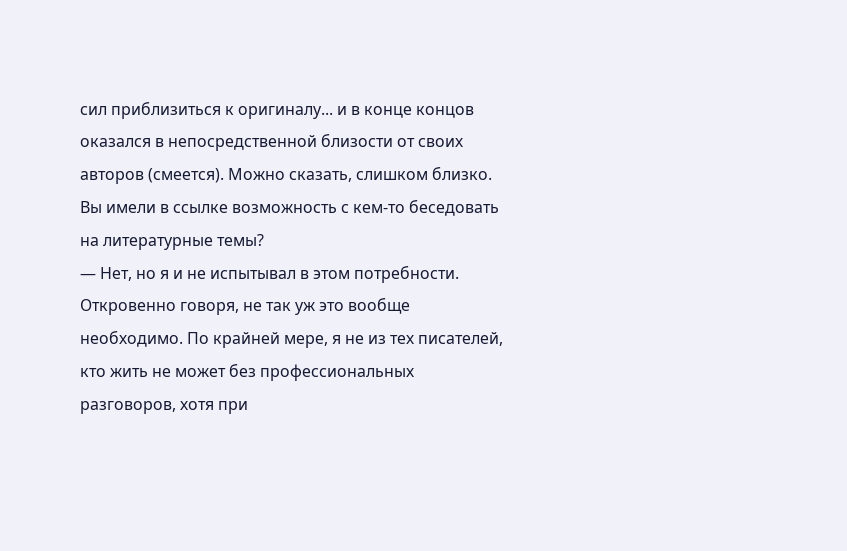сил приблизиться к оригиналу... и в конце концов оказался в непосредственной близости от своих авторов (смеется). Можно сказать, слишком близко.
Вы имели в ссылке возможность с кем-то беседовать на литературные темы?
— Нет, но я и не испытывал в этом потребности. Откровенно говоря, не так уж это вообще необходимо. По крайней мере, я не из тех писателей, кто жить не может без профессиональных разговоров, хотя при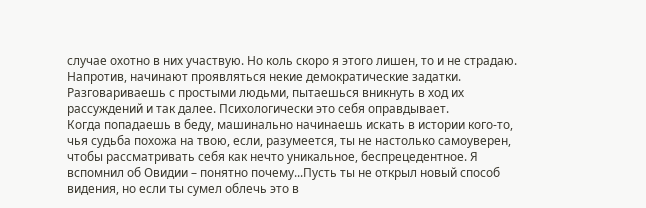случае охотно в них участвую. Но коль скоро я этого лишен, то и не страдаю. Напротив, начинают проявляться некие демократические задатки. Разговариваешь с простыми людьми, пытаешься вникнуть в ход их рассуждений и так далее. Психологически это себя оправдывает.
Когда попадаешь в беду, машинально начинаешь искать в истории кого-то, чья судьба похожа на твою, если, разумеется, ты не настолько самоуверен, чтобы рассматривать себя как нечто уникальное, беспрецедентное. Я вспомнил об Овидии – понятно почему...Пусть ты не открыл новый способ видения, но если ты сумел облечь это в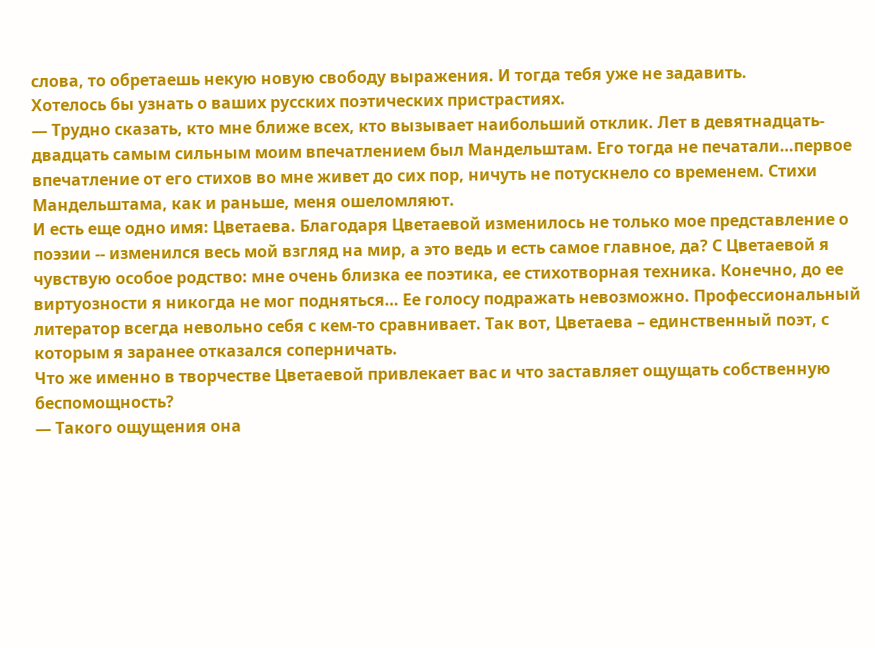слова, то обретаешь некую новую свободу выражения. И тогда тебя уже не задавить.
Хотелось бы узнать о ваших русских поэтических пристрастиях.
— Трудно сказать, кто мне ближе всех, кто вызывает наибольший отклик. Лет в девятнадцать-двадцать самым сильным моим впечатлением был Мандельштам. Его тогда не печатали…первое впечатление от его стихов во мне живет до сих пор, ничуть не потускнело со временем. Стихи Мандельштама, как и раньше, меня ошеломляют.
И есть еще одно имя: Цветаева. Благодаря Цветаевой изменилось не только мое представление о поэзии -- изменился весь мой взгляд на мир, а это ведь и есть самое главное, да? С Цветаевой я чувствую особое родство: мне очень близка ее поэтика, ее стихотворная техника. Конечно, до ее виртуозности я никогда не мог подняться… Ее голосу подражать невозможно. Профессиональный литератор всегда невольно себя с кем-то сравнивает. Так вот, Цветаева – единственный поэт, с которым я заранее отказался соперничать.
Что же именно в творчестве Цветаевой привлекает вас и что заставляет ощущать собственную беспомощность?
— Такого ощущения она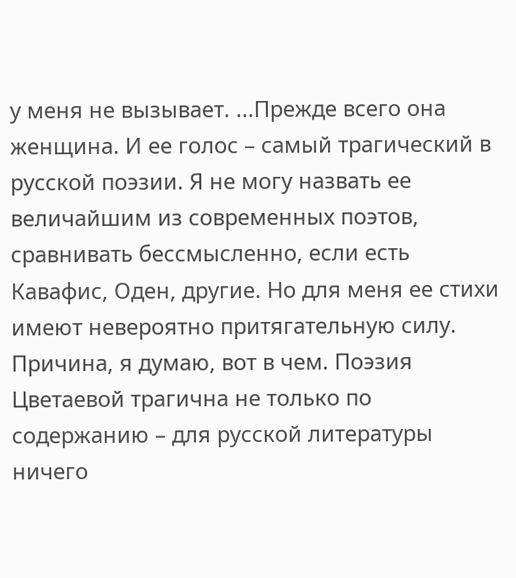у меня не вызывает. ...Прежде всего она женщина. И ее голос – самый трагический в русской поэзии. Я не могу назвать ее величайшим из современных поэтов, сравнивать бессмысленно, если есть Кавафис, Оден, другие. Но для меня ее стихи имеют невероятно притягательную силу. Причина, я думаю, вот в чем. Поэзия Цветаевой трагична не только по содержанию – для русской литературы ничего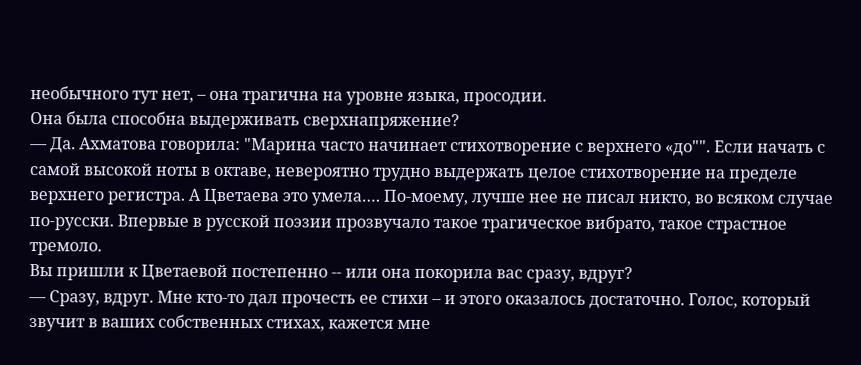необычного тут нет, – она трагична на уровне языка, просодии.
Она была способна выдерживать сверхнапряжение?
— Да. Ахматова говорила: "Марина часто начинает стихотворение с верхнего «до"". Если начать с самой высокой ноты в октаве, невероятно трудно выдержать целое стихотворение на пределе верхнего регистра. А Цветаева это умела…. По-моему, лучше нее не писал никто, во всяком случае по-русски. Впервые в русской поэзии прозвучало такое трагическое вибрато, такое страстное тремоло.
Вы пришли к Цветаевой постепенно -- или она покорила вас сразу, вдруг?
— Сразу, вдруг. Мне кто-то дал прочесть ее стихи – и этого оказалось достаточно. Голос, который звучит в ваших собственных стихах, кажется мне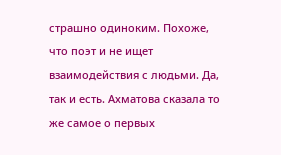страшно одиноким. Похоже, что поэт и не ищет взаимодействия с людьми. Да, так и есть. Ахматова сказала то же самое о первых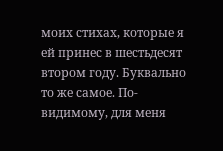моих стихах, которые я ей принес в шестьдесят втором году. Буквально то же самое. По-видимому, для меня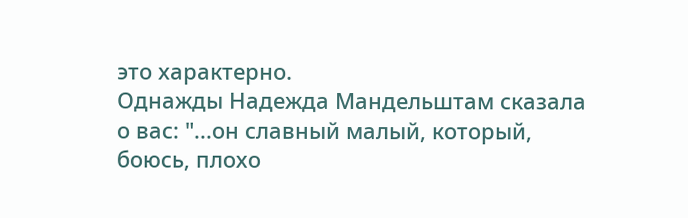это характерно.
Однажды Надежда Мандельштам сказала о вас: "...он славный малый, который, боюсь, плохо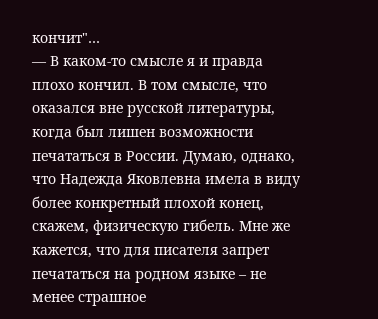кончит"…
— В каком-то смысле я и правда плохо кончил. В том смысле, что оказался вне русской литературы, когда был лишен возможности печататься в России. Думаю, однако, что Надежда Яковлевна имела в виду более конкретный плохой конец, скажем, физическую гибель. Мне же кажется, что для писателя запрет печататься на родном языке – не менее страшное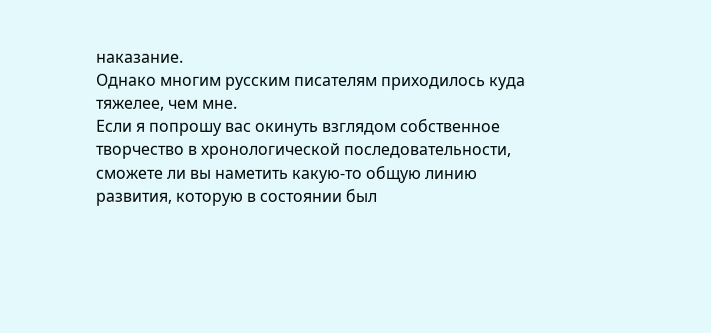наказание.
Однако многим русским писателям приходилось куда тяжелее, чем мне.
Если я попрошу вас окинуть взглядом собственное творчество в хронологической последовательности, сможете ли вы наметить какую-то общую линию развития, которую в состоянии был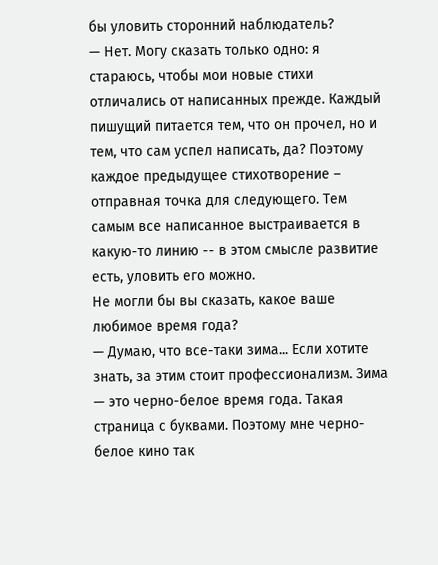бы уловить сторонний наблюдатель?
— Нет. Могу сказать только одно: я стараюсь, чтобы мои новые стихи отличались от написанных прежде. Каждый пишущий питается тем, что он прочел, но и тем, что сам успел написать, да? Поэтому каждое предыдущее стихотворение – отправная точка для следующего. Тем самым все написанное выстраивается в какую-то линию -- в этом смысле развитие есть, уловить его можно.
Не могли бы вы сказать, какое ваше любимое время года?
— Думаю, что все-таки зима... Если хотите знать, за этим стоит профессионализм. Зима — это черно-белое время года. Такая страница с буквами. Поэтому мне черно-белое кино так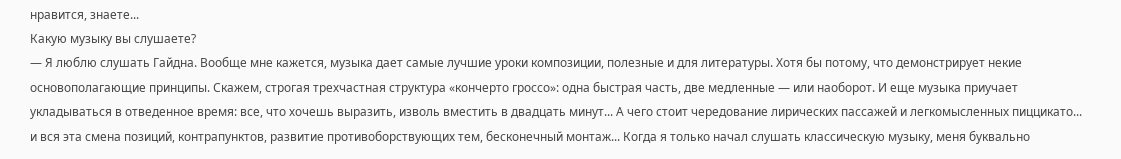нравится, знаете...
Какую музыку вы слушаете?
— Я люблю слушать Гайдна. Вообще мне кажется, музыка дает самые лучшие уроки композиции, полезные и для литературы. Хотя бы потому, что демонстрирует некие основополагающие принципы. Скажем, строгая трехчастная структура «кончерто гроссо»: одна быстрая часть, две медленные — или наоборот. И еще музыка приучает укладываться в отведенное время: все, что хочешь выразить, изволь вместить в двадцать минут... А чего стоит чередование лирических пассажей и легкомысленных пиццикато... и вся эта смена позиций, контрапунктов, развитие противоборствующих тем, бесконечный монтаж... Когда я только начал слушать классическую музыку, меня буквально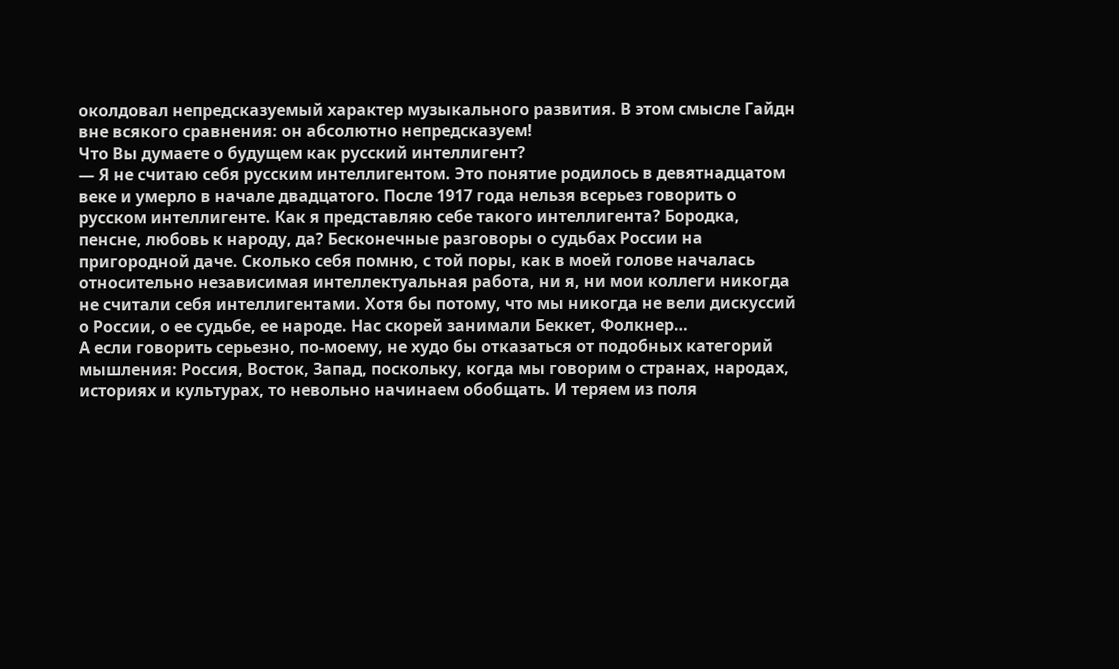околдовал непредсказуемый характер музыкального развития. В этом смысле Гайдн вне всякого сравнения: он абсолютно непредсказуем!
Что Вы думаете о будущем как русский интеллигент?
— Я не считаю себя русским интеллигентом. Это понятие родилось в девятнадцатом веке и умерло в начале двадцатого. После 1917 года нельзя всерьез говорить о русском интеллигенте. Как я представляю себе такого интеллигента? Бородка, пенсне, любовь к народу, да? Бесконечные разговоры о судьбах России на пригородной даче. Сколько себя помню, с той поры, как в моей голове началась относительно независимая интеллектуальная работа, ни я, ни мои коллеги никогда не считали себя интеллигентами. Хотя бы потому, что мы никогда не вели дискуссий о России, о ее судьбе, ее народе. Нас скорей занимали Беккет, Фолкнер…
А если говорить серьезно, по-моему, не худо бы отказаться от подобных категорий мышления: Россия, Восток, Запад, поскольку, когда мы говорим о странах, народах, историях и культурах, то невольно начинаем обобщать. И теряем из поля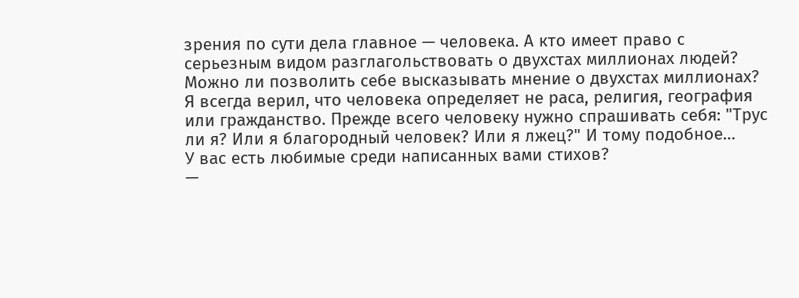зрения по сути дела главное — человека. А кто имеет право с серьезным видом разглагольствовать о двухстах миллионах людей? Можно ли позволить себе высказывать мнение о двухстах миллионах?
Я всегда верил, что человека определяет не раса, религия, география или гражданство. Прежде всего человеку нужно спрашивать себя: "Трус ли я? Или я благородный человек? Или я лжец?" И тому подобное…
У вас есть любимые среди написанных вами стихов?
—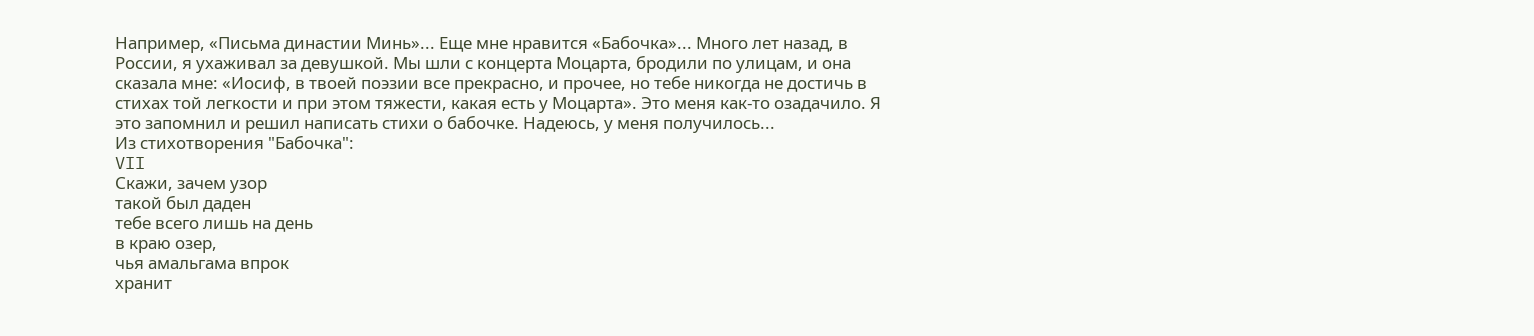Например, «Письма династии Минь»... Еще мне нравится «Бабочка»... Много лет назад, в России, я ухаживал за девушкой. Мы шли с концерта Моцарта, бродили по улицам, и она сказала мне: «Иосиф, в твоей поэзии все прекрасно, и прочее, но тебе никогда не достичь в стихах той легкости и при этом тяжести, какая есть у Моцарта». Это меня как-то озадачило. Я это запомнил и решил написать стихи о бабочке. Надеюсь, у меня получилось...
Из стихотворения "Бабочка":
VII
Скажи, зачем узор
такой был даден
тебе всего лишь на день
в краю озер,
чья амальгама впрок
хранит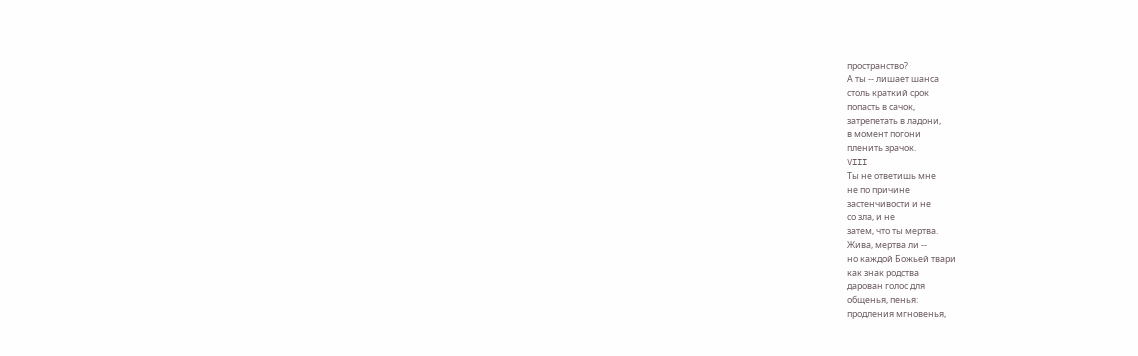пространство?
А ты -- лишает шанса
столь краткий срок
попасть в сачок,
затрепетать в ладони,
в момент погони
пленить зрачок.
VIII
Ты не ответишь мне
не по причине
застенчивости и не
со зла, и не
затем, что ты мертва.
Жива, мертва ли --
но каждой Божьей твари
как знак родства
дарован голос для
общенья, пенья:
продления мгновенья,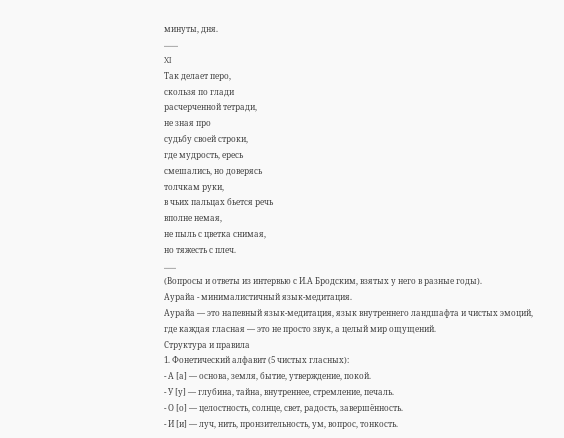минуты, дня.
.......
XI
Так делает перо,
скользя по глади
расчерченной тетради,
не зная про
судьбу своей строки,
где мудрость, ересь
смешались, но доверясь
толчкам руки,
в чьих пальцах бьется речь
вполне немая,
не пыль с цветка снимая,
но тяжесть с плеч.
......
(Вопросы и ответы из интервью с И.А Бродским, взятых у него в разные годы).
Аурайа - минималистичный язык-медитация.
Аурайа — это напевный язык-медитация, язык внутреннего ландшафта и чистых эмоций,
где каждая гласная — это не просто звук, а целый мир ощущений.
Структура и правила
1. Фонетический алфавит (5 чистых гласных):
- А [а] — основа, земля, бытие, утверждение, покой.
- У [у] — глубина, тайна, внутреннее, стремление, печаль.
- О [о] — целостность, солнце, свет, радость, завершённость.
- И [и] — луч, нить, пронзительность, ум, вопрос, тонкость.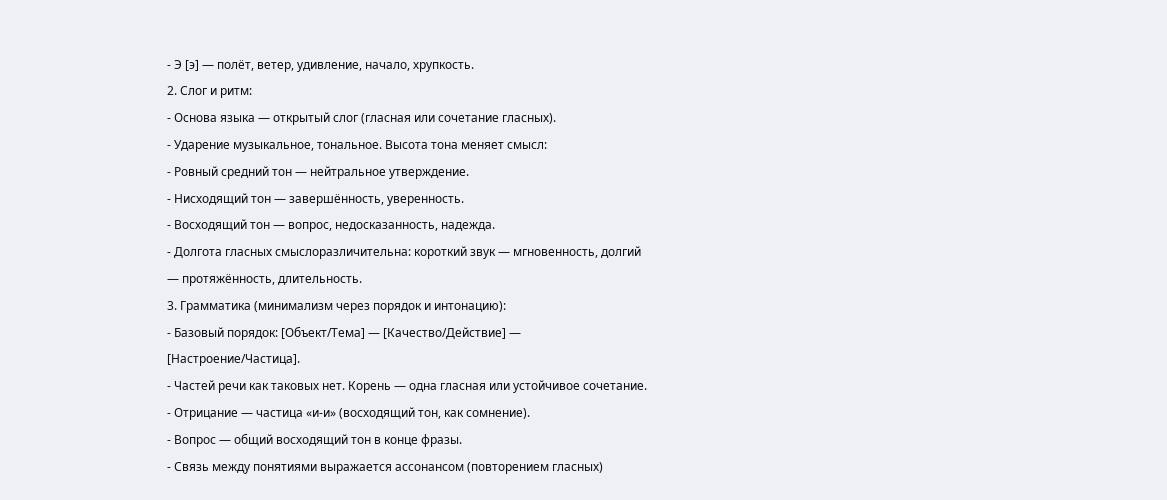- Э [э] — полёт, ветер, удивление, начало, хрупкость.
2. Слог и ритм:
- Основа языка — открытый слог (гласная или сочетание гласных).
- Ударение музыкальное, тональное. Высота тона меняет смысл:
- Ровный средний тон — нейтральное утверждение.
- Нисходящий тон — завершённость, уверенность.
- Восходящий тон — вопрос, недосказанность, надежда.
- Долгота гласных смыслоразличительна: короткий звук — мгновенность, долгий — протяжённость, длительность.
3. Грамматика (минимализм через порядок и интонацию):
- Базовый порядок: [Объект/Тема] — [Качество/Действие] — [Настроение/Частица].
- Частей речи как таковых нет. Корень — одна гласная или устойчивое сочетание.
- Отрицание — частица «и-и» (восходящий тон, как сомнение).
- Вопрос — общий восходящий тон в конце фразы.
- Связь между понятиями выражается ассонансом (повторением гласных)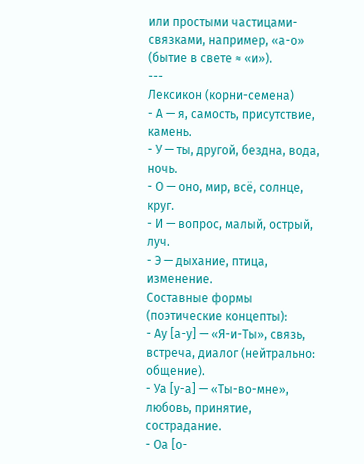или простыми частицами-связками, например, «а-о» (бытие в свете ≈ «и»).
---
Лексикон (корни-семена)
- А — я, самость, присутствие, камень.
- У — ты, другой, бездна, вода, ночь.
- О — оно, мир, всё, солнце, круг.
- И — вопрос, малый, острый, луч.
- Э — дыхание, птица, изменение.
Составные формы (поэтические концепты):
- Ау [а-у] — «Я-и-Ты», связь, встреча, диалог (нейтрально: общение).
- Уа [у-а] — «Ты-во-мне», любовь, принятие, сострадание.
- Оа [о-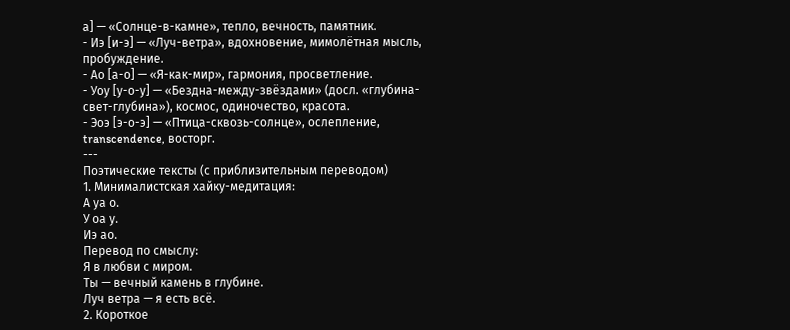а] — «Солнце-в-камне», тепло, вечность, памятник.
- Иэ [и-э] — «Луч-ветра», вдохновение, мимолётная мысль, пробуждение.
- Ао [а-о] — «Я-как-мир», гармония, просветление.
- Уоу [у-о-у] — «Бездна-между-звёздами» (досл. «глубина-свет-глубина»), космос, одиночество, красота.
- Эоэ [э-о-э] — «Птица-сквозь-солнце», ослепление, transcendence, восторг.
---
Поэтические тексты (с приблизительным переводом)
1. Минималистская хайку-медитация:
А уа о.
У оа у.
Иэ ао.
Перевод по смыслу:
Я в любви с миром.
Ты — вечный камень в глубине.
Луч ветра — я есть всё.
2. Короткое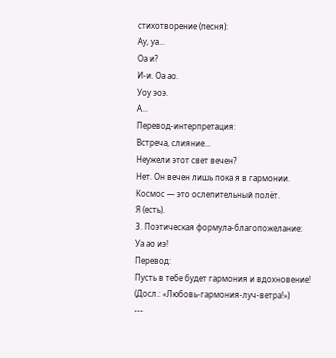стихотворение (песня):
Ау, уа...
Оа и?
И-и. Оа ао.
Уоу эоэ.
А...
Перевод-интерпретация:
Встреча, слияние...
Неужели этот свет вечен?
Нет. Он вечен лишь пока я в гармонии.
Космос — это ослепительный полёт.
Я (есть).
3. Поэтическая формула-благопожелание:
Уа ао иэ!
Перевод:
Пусть в тебе будет гармония и вдохновение!
(Досл.: «Любовь-гармония-луч-ветра!»)
---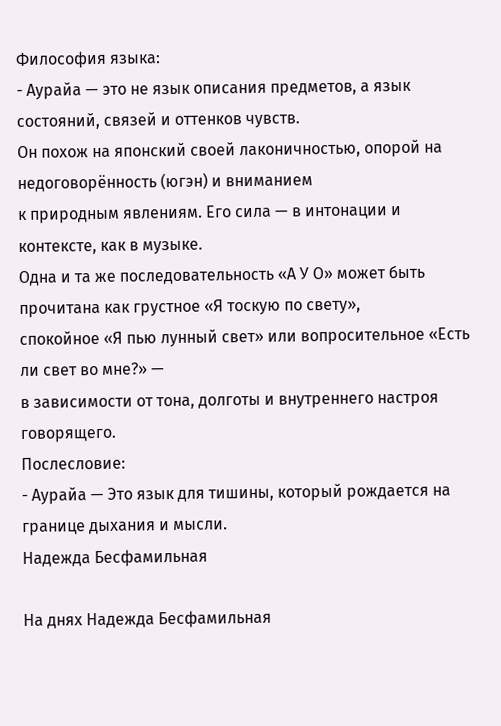Философия языка:
- Аурайа — это не язык описания предметов, а язык состояний, связей и оттенков чувств.
Он похож на японский своей лаконичностью, опорой на недоговорённость (югэн) и вниманием
к природным явлениям. Его сила — в интонации и контексте, как в музыке.
Одна и та же последовательность «А У О» может быть прочитана как грустное «Я тоскую по свету»,
спокойное «Я пью лунный свет» или вопросительное «Есть ли свет во мне?» —
в зависимости от тона, долготы и внутреннего настроя говорящего.
Послесловие:
- Аурайа — Это язык для тишины, который рождается на границе дыхания и мысли.
Надежда Бесфамильная

На днях Надежда Бесфамильная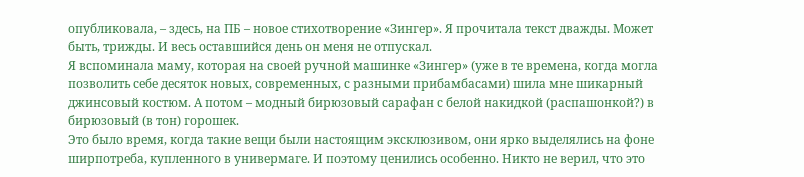опубликовала, – здесь, на ПБ – новое стихотворение «Зингер». Я прочитала текст дважды. Может быть, трижды. И весь оставшийся день он меня не отпускал.
Я вспоминала маму, которая на своей ручной машинке «Зингер» (уже в те времена, когда могла позволить себе десяток новых, современных, с разными прибамбасами) шила мне шикарный джинсовый костюм. А потом – модный бирюзовый сарафан с белой накидкой (распашонкой?) в бирюзовый (в тон) горошек.
Это было время, когда такие вещи были настоящим эксклюзивом, они ярко выделялись на фоне ширпотреба, купленного в универмаге. И поэтому ценились особенно. Никто не верил, что это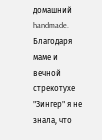домашний handmade. Благодаря маме и вечной стрекотухе "Зингер" я не знала, что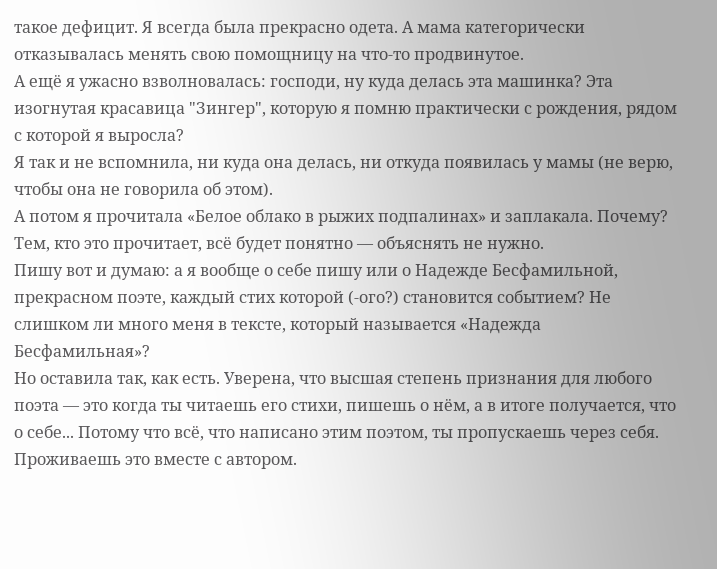такое дефицит. Я всегда была прекрасно одета. А мама категорически отказывалась менять свою помощницу на что-то продвинутое.
А ещё я ужасно взволновалась: господи, ну куда делась эта машинка? Эта изогнутая красавица "Зингер", которую я помню практически с рождения, рядом с которой я выросла?
Я так и не вспомнила, ни куда она делась, ни откуда появилась у мамы (не верю, чтобы она не говорила об этом).
А потом я прочитала «Белое облако в рыжих подпалинах» и заплакала. Почему? Тем, кто это прочитает, всё будет понятно — объяснять не нужно.
Пишу вот и думаю: а я вообще о себе пишу или о Надежде Бесфамильной, прекрасном поэте, каждый стих которой (-ого?) становится событием? Не слишком ли много меня в тексте, который называется «Надежда Бесфамильная»?
Но оставила так, как есть. Уверена, что высшая степень признания для любого поэта — это когда ты читаешь его стихи, пишешь о нём, а в итоге получается, что о себе... Потому что всё, что написано этим поэтом, ты пропускаешь через себя. Проживаешь это вместе с автором.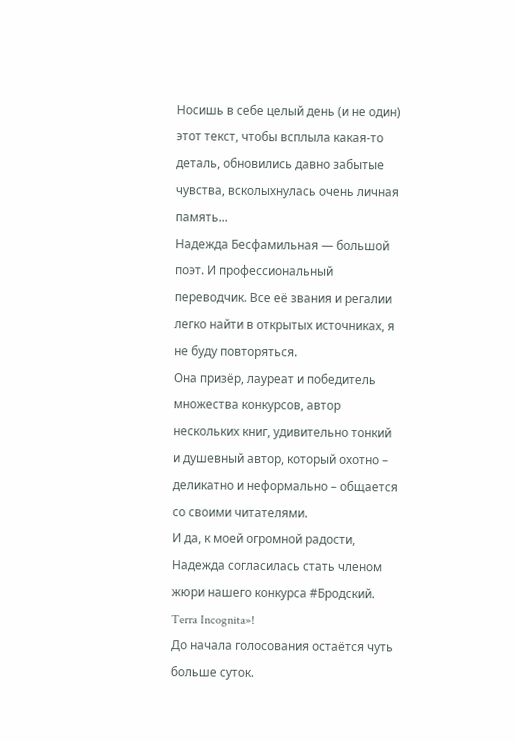Носишь в себе целый день (и не один) этот текст, чтобы всплыла какая-то деталь, обновились давно забытые чувства, всколыхнулась очень личная память...
Надежда Бесфамильная — большой поэт. И профессиональный переводчик. Все её звания и регалии легко найти в открытых источниках, я не буду повторяться.
Она призёр, лауреат и победитель множества конкурсов, автор нескольких книг, удивительно тонкий и душевный автор, который охотно – деликатно и неформально – общается со своими читателями.
И да, к моей огромной радости, Надежда согласилась стать членом жюри нашего конкурса #Бродский. Terra Incognita»!
До начала голосования остаётся чуть больше суток.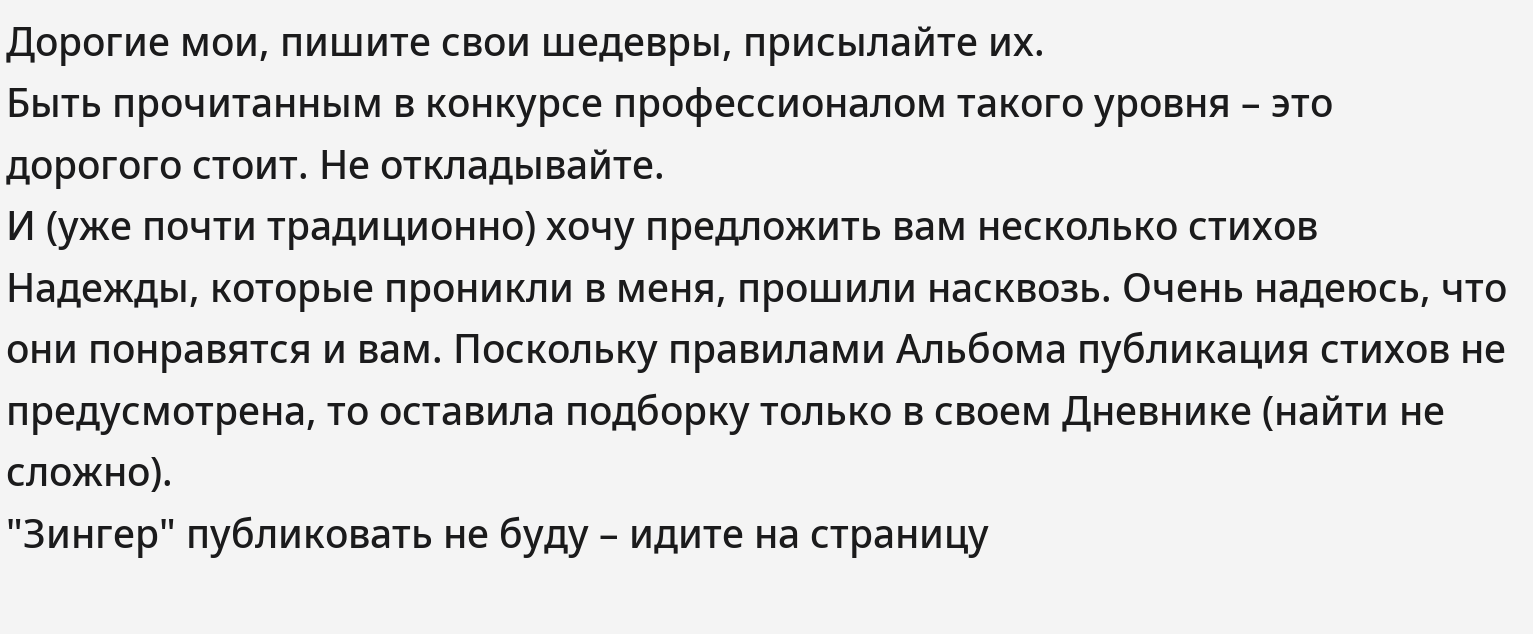Дорогие мои, пишите свои шедевры, присылайте их.
Быть прочитанным в конкурсе профессионалом такого уровня – это дорогого стоит. Не откладывайте.
И (уже почти традиционно) хочу предложить вам несколько стихов Надежды, которые проникли в меня, прошили насквозь. Очень надеюсь, что они понравятся и вам. Поскольку правилами Альбома публикация стихов не предусмотрена, то оставила подборку только в своем Дневнике (найти не сложно).
"Зингер" публиковать не буду – идите на страницу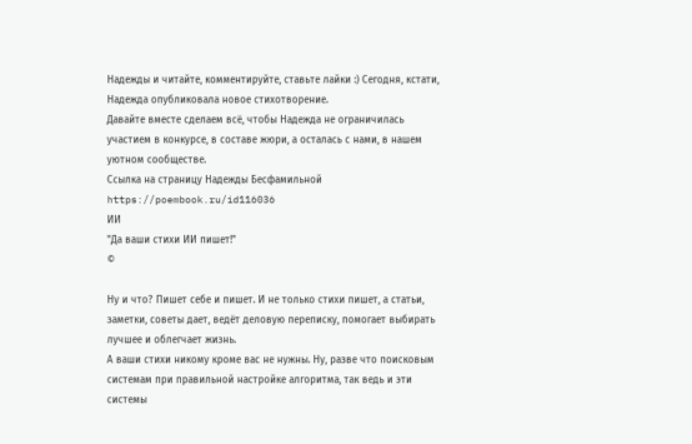Надежды и читайте, комментируйте, ставьте лайки :) Сегодня, кстати, Надежда опубликовала новое стихотворение.
Давайте вместе сделаем всё, чтобы Надежда не ограничилась участием в конкурсе, в составе жюри, а осталась с нами, в нашем уютном сообществе.
Ссылка на страницу Надежды Бесфамильной
https://poembook.ru/id116036
ИИ
"Да ваши стихи ИИ пишет!"
©

Ну и что? Пишет себе и пишет. И не только стихи пишет, а статьи, заметки, советы дает, ведёт деловую переписку, помогает выбирать лучшее и облегчает жизнь.
А ваши стихи никому кроме вас не нужны. Ну, разве что поисковым системам при правильной настройке алгоритма, так ведь и эти системы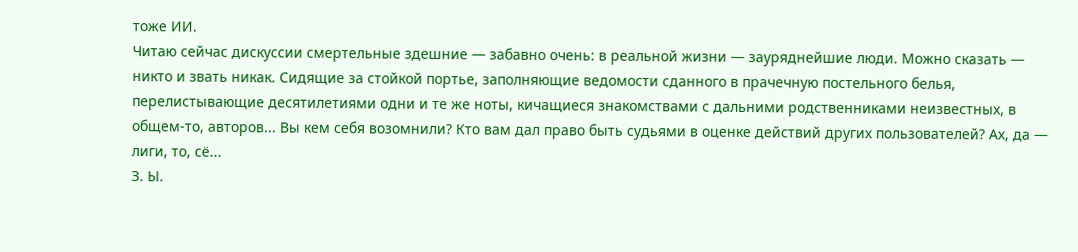тоже ИИ.
Читаю сейчас дискуссии смертельные здешние — забавно очень: в реальной жизни — зауряднейшие люди. Можно сказать — никто и звать никак. Сидящие за стойкой портье, заполняющие ведомости сданного в прачечную постельного белья, перелистывающие десятилетиями одни и те же ноты, кичащиеся знакомствами с дальними родственниками неизвестных, в общем-то, авторов... Вы кем себя возомнили? Кто вам дал право быть судьями в оценке действий других пользователей? Ах, да — лиги, то, сё...
З. Ы.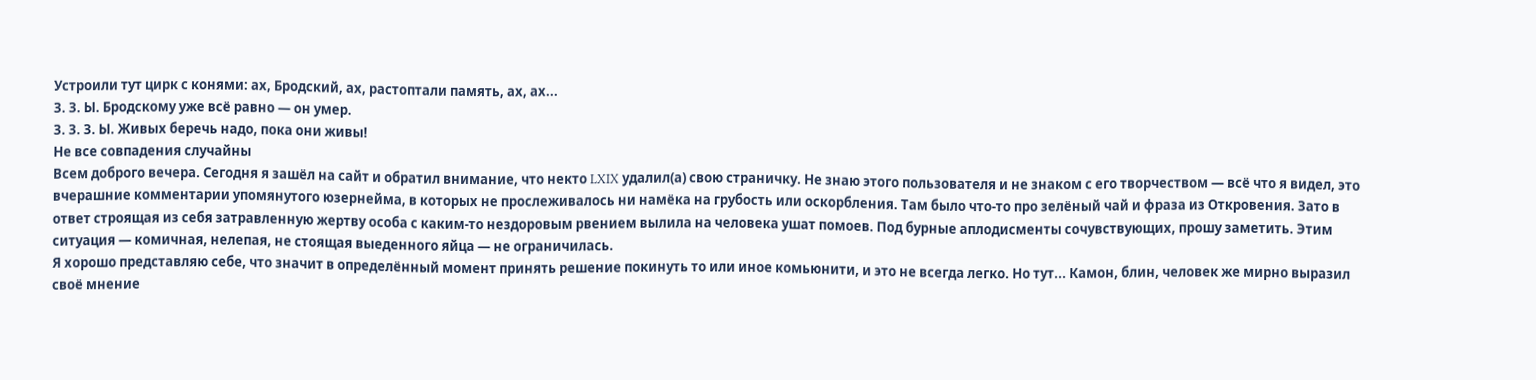Устроили тут цирк с конями: ах, Бродский, ах, растоптали память, ах, ах...
З. З. Ы. Бродскому уже всё равно — он умер.
З. З. З. Ы. Живых беречь надо, пока они живы!
Не все совпадения случайны
Всем доброго вечера. Сегодня я зашёл на сайт и обратил внимание, что некто LXIX удалил(а) свою страничку. Не знаю этого пользователя и не знаком с его творчеством — всё что я видел, это вчерашние комментарии упомянутого юзернейма, в которых не прослеживалось ни намёка на грубость или оскорбления. Там было что-то про зелёный чай и фраза из Откровения. Зато в ответ строящая из себя затравленную жертву особа с каким-то нездоровым рвением вылила на человека ушат помоев. Под бурные аплодисменты сочувствующих, прошу заметить. Этим ситуация — комичная, нелепая, не стоящая выеденного яйца — не ограничилась.
Я хорошо представляю себе, что значит в определённый момент принять решение покинуть то или иное комьюнити, и это не всегда легко. Но тут... Камон, блин, человек же мирно выразил своё мнение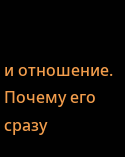и отношение. Почему его сразу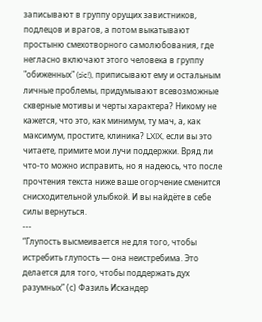записывают в группу орущих завистников, подлецов и врагов, а потом выкатывают простыню смехотворного самолюбования, где негласно включают этого человека в группу "обиженных" (sic!), приписывают ему и остальным личные проблемы, придумывают всевозможные скверные мотивы и черты характера? Никому не кажется, что это, как минимум, ту мач, а, как максимум, простите, клиника? LXIX, если вы это читаете, примите мои лучи поддержки. Вряд ли что-то можно исправить, но я надеюсь, что после прочтения текста ниже ваше огорчение сменится снисходительной улыбкой. И вы найдёте в себе силы вернуться.
---
“Глупость высмеивается не для того, чтобы истребить глупость — она неистребима. Это делается для того, чтобы поддержать дух разумных” (с) Фазиль Искандер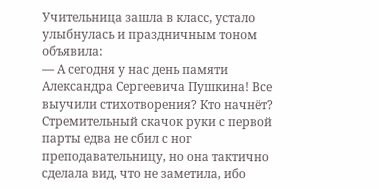Учительница зашла в класс, устало улыбнулась и праздничным тоном объявила:
— А сегодня у нас день памяти Александра Сергеевича Пушкина! Все выучили стихотворения? Кто начнёт?
Стремительный скачок руки с первой парты едва не сбил с ног преподавательницу, но она тактично сделала вид, что не заметила, ибо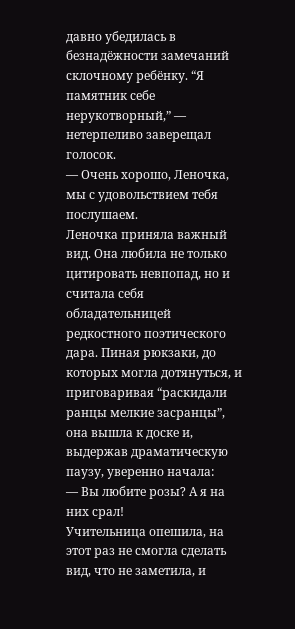давно убедилась в безнадёжности замечаний склочному ребёнку. “Я памятник себе нерукотворный,” — нетерпеливо заверещал голосок.
— Очень хорошо, Леночка, мы с удовольствием тебя послушаем.
Леночка приняла важный вид. Она любила не только цитировать невпопад, но и считала себя обладательницей редкостного поэтического дара. Пиная рюкзаки, до которых могла дотянуться, и приговаривая “раскидали ранцы мелкие засранцы”, она вышла к доске и, выдержав драматическую паузу, уверенно начала:
— Вы любите розы? А я на них срал!
Учительница опешила, на этот раз не смогла сделать вид, что не заметила, и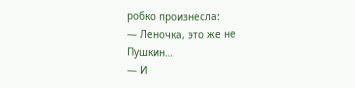робко произнесла:
— Леночка, это же не Пушкин…
— И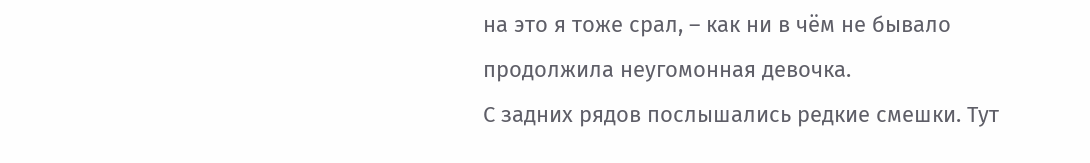на это я тоже срал, – как ни в чём не бывало продолжила неугомонная девочка.
С задних рядов послышались редкие смешки. Тут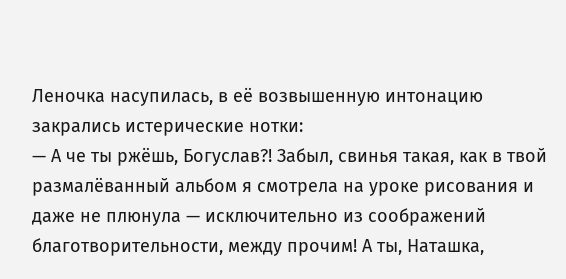Леночка насупилась, в её возвышенную интонацию закрались истерические нотки:
— А че ты ржёшь, Богуслав?! Забыл, свинья такая, как в твой размалёванный альбом я смотрела на уроке рисования и даже не плюнула — исключительно из соображений благотворительности, между прочим! А ты, Наташка,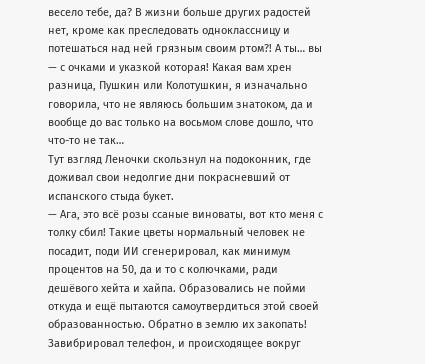весело тебе, да? В жизни больше других радостей нет, кроме как преследовать одноклассницу и потешаться над ней грязным своим ртом?! А ты… вы — с очками и указкой которая! Какая вам хрен разница, Пушкин или Колотушкин, я изначально говорила, что не являюсь большим знатоком, да и вообще до вас только на восьмом слове дошло, что что-то не так…
Тут взгляд Леночки скользнул на подоконник, где доживал свои недолгие дни покрасневший от испанского стыда букет.
— Ага, это всё розы ссаные виноваты, вот кто меня с толку сбил! Такие цветы нормальный человек не посадит, поди ИИ сгенерировал, как минимум процентов на 50, да и то с колючками, ради дешёвого хейта и хайпа. Образовались не пойми откуда и ещё пытаются самоутвердиться этой своей образованностью. Обратно в землю их закопать!
Завибрировал телефон, и происходящее вокруг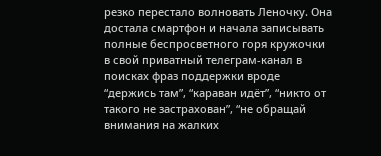резко перестало волновать Леночку. Она достала смартфон и начала записывать полные беспросветного горя кружочки в свой приватный телеграм-канал в поисках фраз поддержки вроде “держись там”, “караван идёт”, “никто от такого не застрахован”, “не обращай внимания на жалких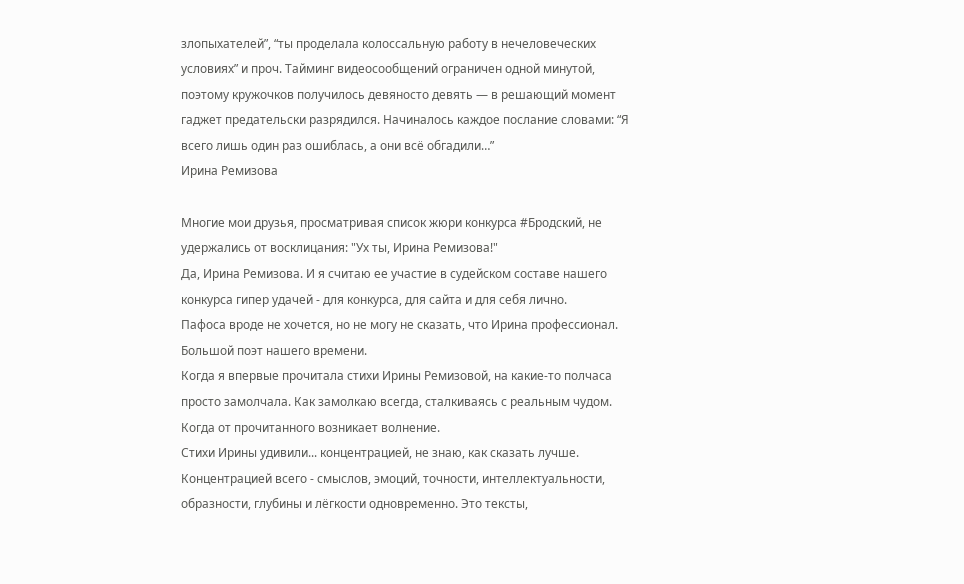злопыхателей”, “ты проделала колоссальную работу в нечеловеческих условиях” и проч. Тайминг видеосообщений ограничен одной минутой, поэтому кружочков получилось девяносто девять — в решающий момент гаджет предательски разрядился. Начиналось каждое послание словами: “Я всего лишь один раз ошиблась, а они всё обгадили…”
Ирина Ремизова

Многие мои друзья, просматривая список жюри конкурса #Бродский, не удержались от восклицания: "Ух ты, Ирина Ремизова!"
Да, Ирина Ремизова. И я считаю ее участие в судейском составе нашего конкурса гипер удачей - для конкурса, для сайта и для себя лично.
Пафоса вроде не хочется, но не могу не сказать, что Ирина профессионал. Большой поэт нашего времени.
Когда я впервые прочитала стихи Ирины Ремизовой, на какие-то полчаса просто замолчала. Как замолкаю всегда, сталкиваясь с реальным чудом. Когда от прочитанного возникает волнение.
Стихи Ирины удивили... концентрацией, не знаю, как сказать лучше. Концентрацией всего - смыслов, эмоций, точности, интеллектуальности, образности, глубины и лёгкости одновременно. Это тексты,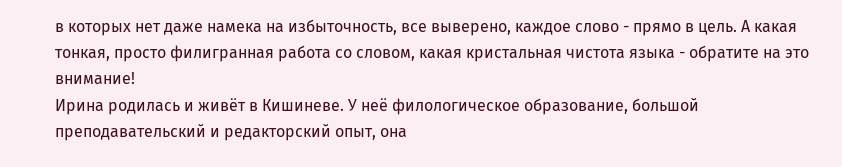в которых нет даже намека на избыточность, все выверено, каждое слово - прямо в цель. А какая тонкая, просто филигранная работа со словом, какая кристальная чистота языка - обратите на это внимание!
Ирина родилась и живёт в Кишиневе. У неё филологическое образование, большой преподавательский и редакторский опыт, она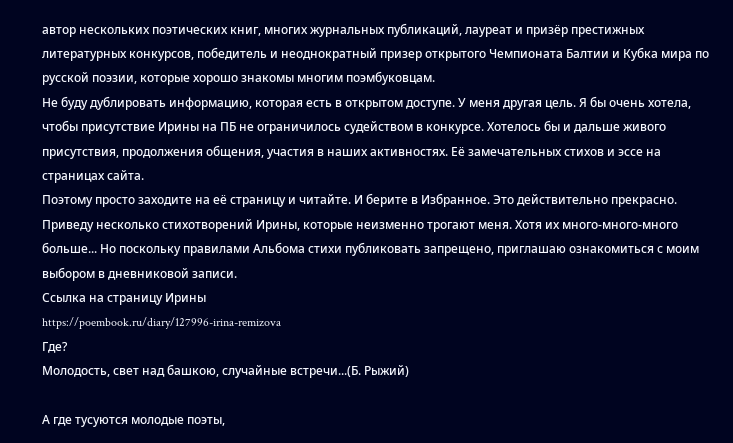автор нескольких поэтических книг, многих журнальных публикаций, лауреат и призёр престижных литературных конкурсов, победитель и неоднократный призер открытого Чемпионата Балтии и Кубка мира по русской поэзии, которые хорошо знакомы многим поэмбуковцам.
Не буду дублировать информацию, которая есть в открытом доступе. У меня другая цель. Я бы очень хотела, чтобы присутствие Ирины на ПБ не ограничилось судейством в конкурсе. Хотелось бы и дальше живого присутствия, продолжения общения, участия в наших активностях. Её замечательных стихов и эссе на страницах сайта.
Поэтому просто заходите на её страницу и читайте. И берите в Избранное. Это действительно прекрасно.
Приведу несколько стихотворений Ирины, которые неизменно трогают меня. Хотя их много-много-много больше... Но поскольку правилами Альбома стихи публиковать запрещено, приглашаю ознакомиться с моим выбором в дневниковой записи.
Ссылка на страницу Ирины
https://poembook.ru/diary/127996-irina-remizova
Где?
Молодость, свет над башкою, случайные встречи...(Б. Рыжий)

А где тусуются молодые поэты,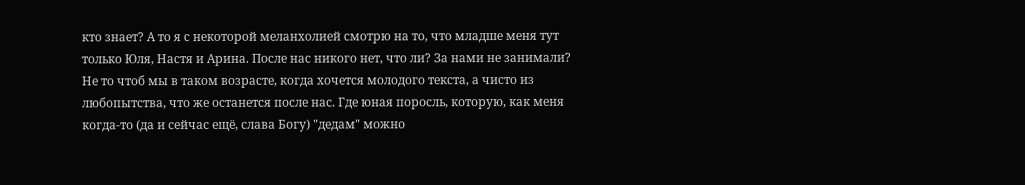кто знает? А то я с некоторой меланхолией смотрю на то, что младше меня тут только Юля, Настя и Арина. После нас никого нет, что ли? За нами не занимали?
Не то чтоб мы в таком возрасте, когда хочется молодого текста, а чисто из любопытства, что же останется после нас. Где юная поросль, которую, как меня когда-то (да и сейчас ещё, слава Богу) "дедам" можно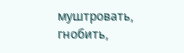муштровать, гнобить,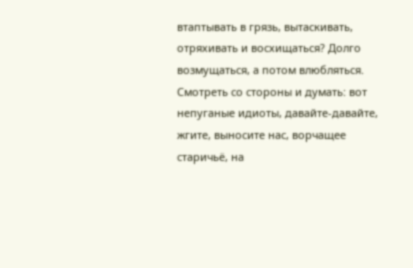втаптывать в грязь, вытаскивать, отряхивать и восхищаться? Долго возмущаться, а потом влюбляться. Смотреть со стороны и думать: вот непуганые идиоты, давайте-давайте, жгите, выносите нас, ворчащее старичьё, на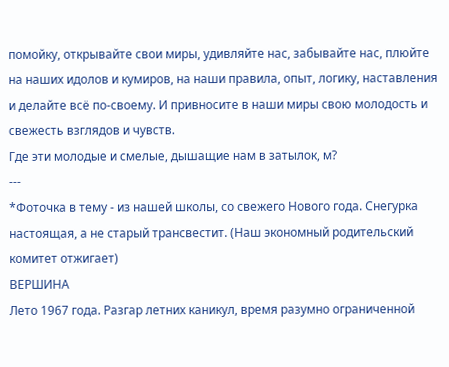помойку, открывайте свои миры, удивляйте нас, забывайте нас, плюйте на наших идолов и кумиров, на наши правила, опыт, логику, наставления и делайте всё по-своему. И привносите в наши миры свою молодость и свежесть взглядов и чувств.
Где эти молодые и смелые, дышащие нам в затылок, м?
---
*Фоточка в тему - из нашей школы, со свежего Нового года. Снегурка настоящая, а не старый трансвестит. (Наш экономный родительский комитет отжигает)
ВЕРШИНА
Лето 1967 года. Разгар летних каникул, время разумно ограниченной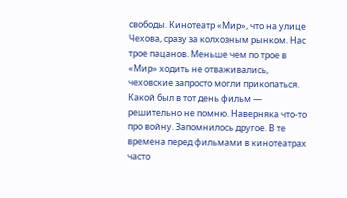свободы. Кинотеатр «Мир», что на улице Чехова, сразу за колхозным рынком. Нас трое пацанов. Меньше чем по трое в «Мир» ходить не отваживались, чеховские запросто могли прикопаться.
Какой был в тот день фильм — решительно не помню. Наверняка что-то про войну. Запомнилось другое. В те времена перед фильмами в кинотеатрах часто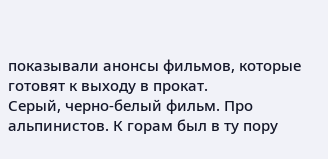показывали анонсы фильмов, которые готовят к выходу в прокат.
Серый, черно-белый фильм. Про альпинистов. К горам был в ту пору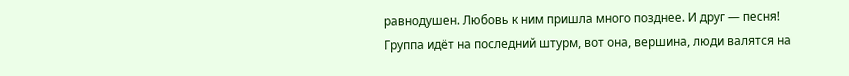равнодушен. Любовь к ним пришла много позднее. И друг — песня! Группа идёт на последний штурм, вот она, вершина, люди валятся на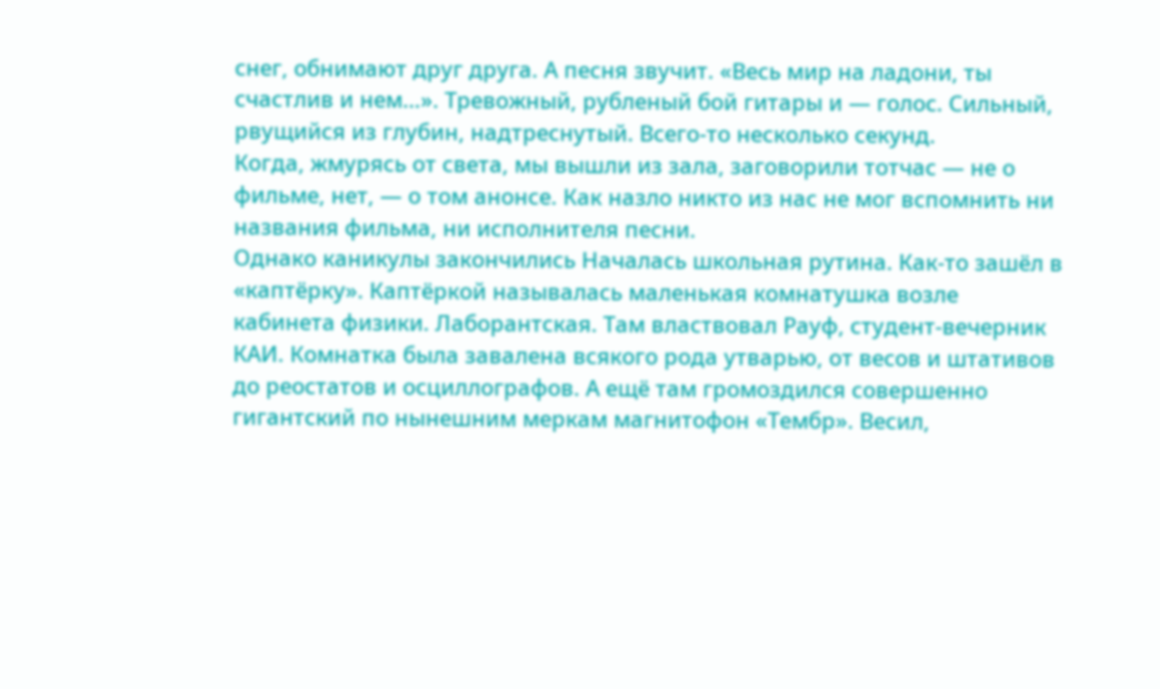снег, обнимают друг друга. А песня звучит. «Весь мир на ладони, ты счастлив и нем…». Тревожный, рубленый бой гитары и — голос. Сильный, рвущийся из глубин, надтреснутый. Всего-то несколько секунд.
Когда, жмурясь от света, мы вышли из зала, заговорили тотчас — не о фильме, нет, — о том анонсе. Как назло никто из нас не мог вспомнить ни названия фильма, ни исполнителя песни.
Однако каникулы закончились Началась школьная рутина. Как-то зашёл в «каптёрку». Каптёркой называлась маленькая комнатушка возле кабинета физики. Лаборантская. Там властвовал Рауф, студент-вечерник КАИ. Комнатка была завалена всякого рода утварью, от весов и штативов до реостатов и осциллографов. А ещё там громоздился совершенно гигантский по нынешним меркам магнитофон «Тембр». Весил,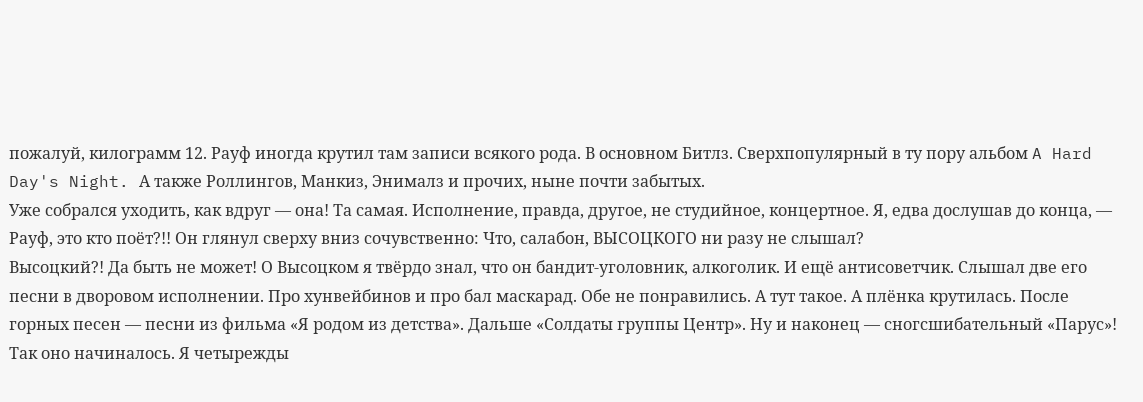пожалуй, килограмм 12. Рауф иногда крутил там записи всякого рода. В основном Битлз. Сверхпопулярный в ту пору альбом A Hard Day's Night. А также Роллингов, Манкиз, Энималз и прочих, ныне почти забытых.
Уже собрался уходить, как вдруг — она! Та самая. Исполнение, правда, другое, не студийное, концертное. Я, едва дослушав до конца, — Рауф, это кто поёт?!! Он глянул сверху вниз сочувственно: Что, салабон, ВЫСОЦКОГО ни разу не слышал?
Высоцкий?! Да быть не может! О Высоцком я твёрдо знал, что он бандит-уголовник, алкоголик. И ещё антисоветчик. Слышал две его песни в дворовом исполнении. Про хунвейбинов и про бал маскарад. Обе не понравились. А тут такое. А плёнка крутилась. После горных песен — песни из фильма «Я родом из детства». Дальше «Солдаты группы Центр». Ну и наконец — сногсшибательный «Парус»!
Так оно начиналось. Я четырежды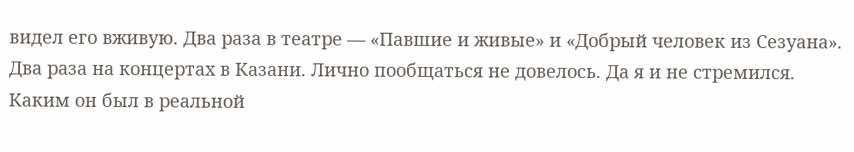видел его вживую. Два раза в театре — «Павшие и живые» и «Добрый человек из Сезуана». Два раза на концертах в Казани. Лично пообщаться не довелось. Да я и не стремился. Каким он был в реальной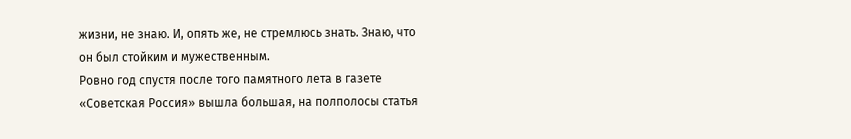жизни, не знаю. И, опять же, не стремлюсь знать. Знаю, что он был стойким и мужественным.
Ровно год спустя после того памятного лета в газете «Советская Россия» вышла большая, на полполосы статья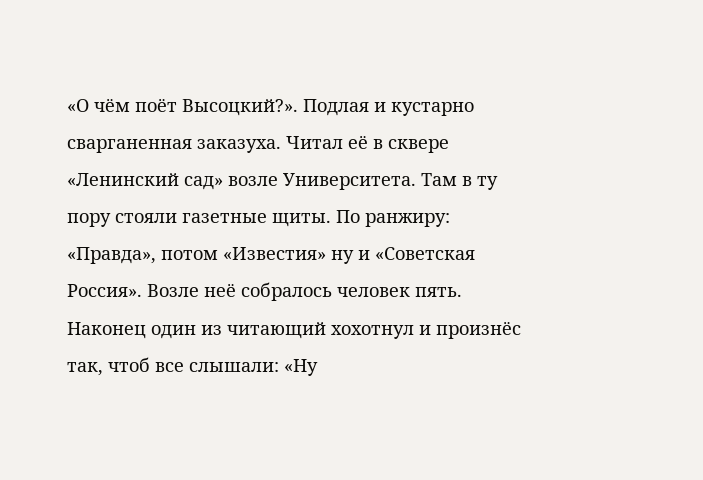«О чём поёт Высоцкий?». Подлая и кустарно сварганенная заказуха. Читал её в сквере «Ленинский сад» возле Университета. Там в ту пору стояли газетные щиты. По ранжиру: «Правда», потом «Известия» ну и «Советская Россия». Возле неё собралось человек пять. Наконец один из читающий хохотнул и произнёс так, чтоб все слышали: «Ну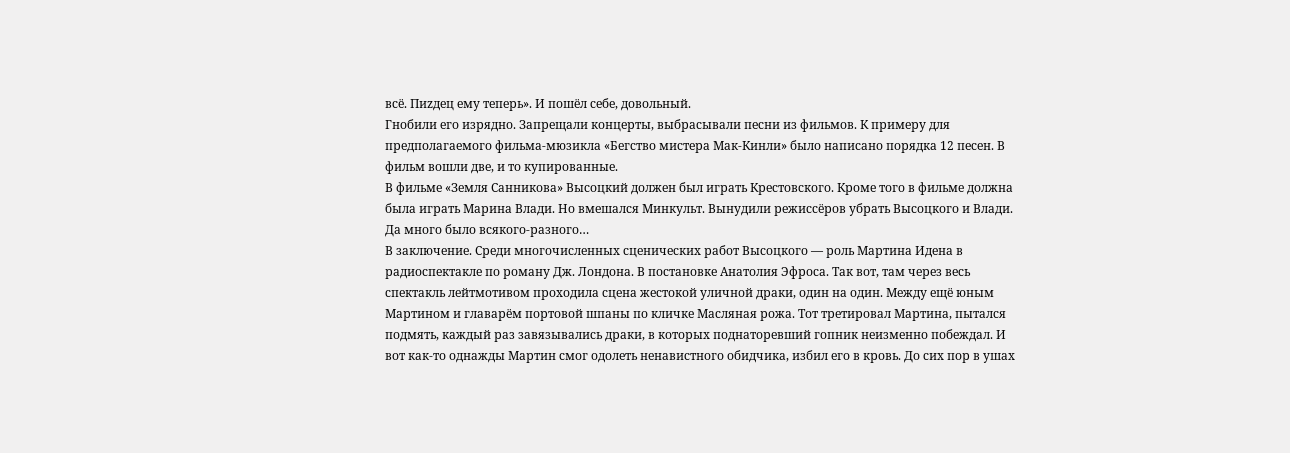всё. Пиzдец ему теперь». И пошёл себе, довольный.
Гнобили его изрядно. Запрещали концерты, выбрасывали песни из фильмов. К примеру для предполагаемого фильма-мюзикла «Бегство мистера Мак-Кинли» было написано порядка 12 песен. В фильм вошли две, и то купированные.
В фильме «Земля Санникова» Высоцкий должен был играть Крестовского. Кроме того в фильме должна была играть Марина Влади. Но вмешался Минкульт. Вынудили режиссёров убрать Высоцкого и Влади. Да много было всякого-разного…
В заключение. Среди многочисленных сценических работ Высоцкого — роль Мартина Идена в радиоспектакле по роману Дж. Лондона. В постановке Анатолия Эфроса. Так вот, там через весь спектакль лейтмотивом проходила сцена жестокой уличной драки, один на один. Между ещё юным Мартином и главарём портовой шпаны по кличке Масляная рожа. Тот третировал Мартина, пытался подмять, каждый раз завязывались драки, в которых поднаторевший гопник неизменно побеждал. И вот как-то однажды Мартин смог одолеть ненавистного обидчика, избил его в кровь. До сих пор в ушах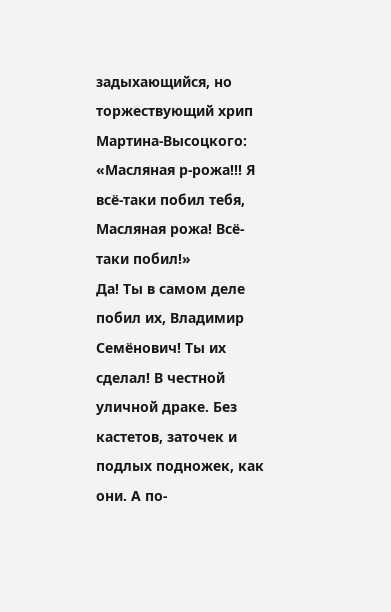задыхающийся, но торжествующий хрип Мартина-Высоцкого: «Масляная р-рожа!!! Я всё-таки побил тебя, Масляная рожа! Всё-таки побил!»
Да! Ты в самом деле побил их, Владимир Семёнович! Ты их сделал! В честной уличной драке. Без кастетов, заточек и подлых подножек, как они. А по-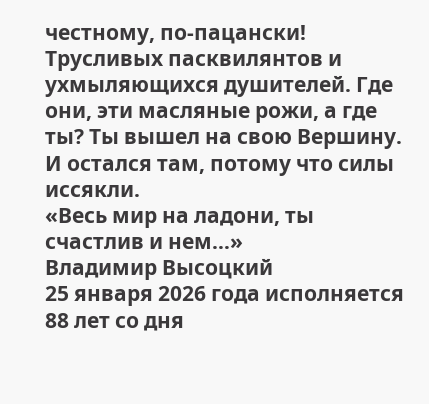честному, по-пацански! Трусливых пасквилянтов и ухмыляющихся душителей. Где они, эти масляные рожи, а где ты? Ты вышел на свою Вершину. И остался там, потому что силы иссякли.
«Весь мир на ладони, ты счастлив и нем…»
Владимир Высоцкий
25 января 2026 года исполняется 88 лет со дня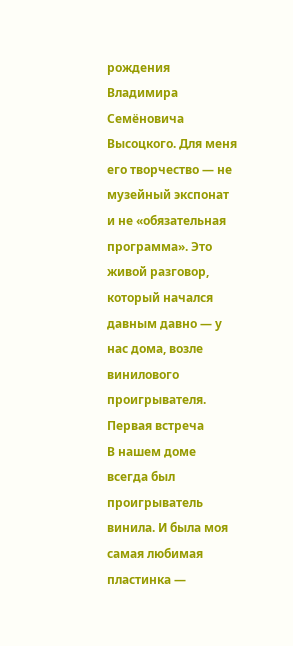рождения Владимира Семёновича Высоцкого. Для меня его творчество — не музейный экспонат и не «обязательная программа». Это живой разговор, который начался давным давно — у нас дома, возле винилового проигрывателя.
Первая встреча
В нашем доме всегда был проигрыватель винила. И была моя самая любимая пластинка —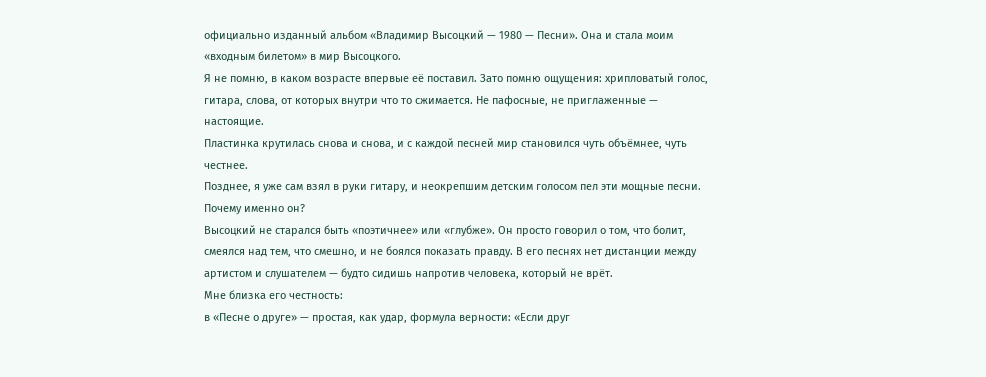официально изданный альбом «Владимир Высоцкий — 1980 — Песни». Она и стала моим «входным билетом» в мир Высоцкого.
Я не помню, в каком возрасте впервые её поставил. Зато помню ощущения: хрипловатый голос, гитара, слова, от которых внутри что то сжимается. Не пафосные, не приглаженные — настоящие.
Пластинка крутилась снова и снова, и с каждой песней мир становился чуть объёмнее, чуть честнее.
Позднее, я уже сам взял в руки гитару, и неокрепшим детским голосом пел эти мощные песни.
Почему именно он?
Высоцкий не старался быть «поэтичнее» или «глубже». Он просто говорил о том, что болит, смеялся над тем, что смешно, и не боялся показать правду. В его песнях нет дистанции между артистом и слушателем — будто сидишь напротив человека, который не врёт.
Мне близка его честность:
в «Песне о друге» — простая, как удар, формула верности: «Если друг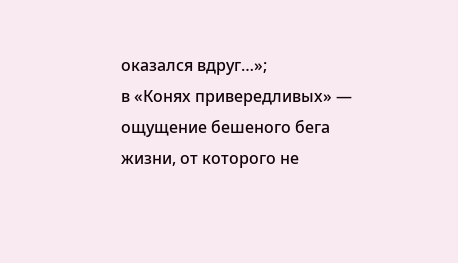оказался вдруг…»;
в «Конях привередливых» — ощущение бешеного бега жизни, от которого не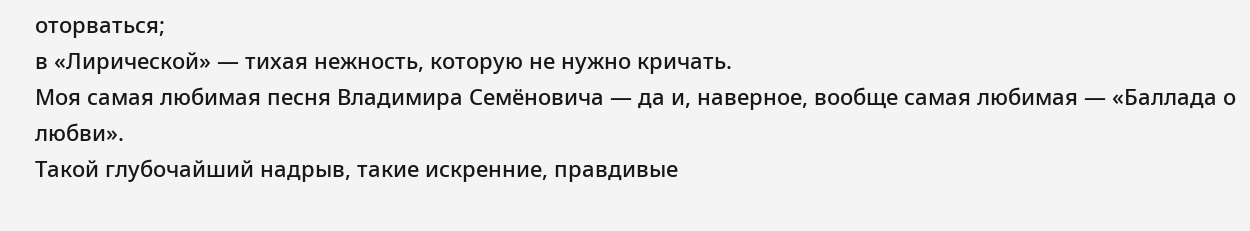оторваться;
в «Лирической» — тихая нежность, которую не нужно кричать.
Моя самая любимая песня Владимира Семёновича — да и, наверное, вообще самая любимая — «Баллада о любви».
Такой глубочайший надрыв, такие искренние, правдивые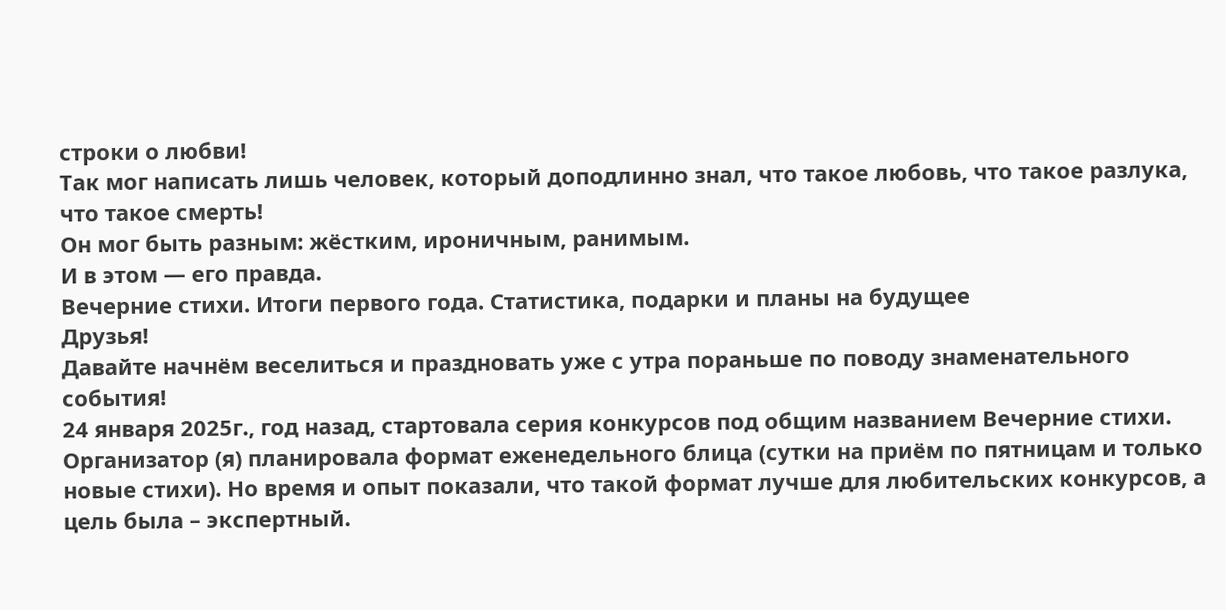строки о любви!
Так мог написать лишь человек, который доподлинно знал, что такое любовь, что такое разлука, что такое смерть!
Он мог быть разным: жёстким, ироничным, ранимым.
И в этом — его правда.
Вечерние стихи. Итоги первого года. Статистика, подарки и планы на будущее
Друзья!
Давайте начнём веселиться и праздновать уже с утра пораньше по поводу знаменательного события!
24 января 2025г., год назад, стартовала серия конкурсов под общим названием Вечерние стихи. Организатор (я) планировала формат еженедельного блица (сутки на приём по пятницам и только новые стихи). Но время и опыт показали, что такой формат лучше для любительских конкурсов, а цель была – экспертный.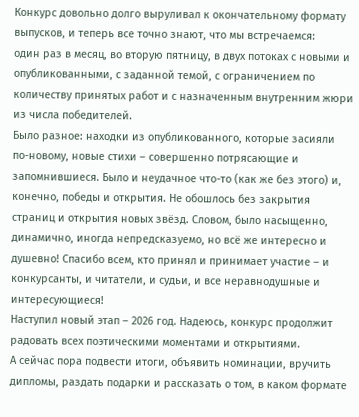Конкурс довольно долго выруливал к окончательному формату выпусков, и теперь все точно знают, что мы встречаемся:
один раз в месяц, во вторую пятницу, в двух потоках с новыми и опубликованными, с заданной темой, с ограничением по количеству принятых работ и с назначенным внутренним жюри из числа победителей.
Было разное: находки из опубликованного, которые засияли по-новому, новые стихи – совершенно потрясающие и запомнившиеся. Было и неудачное что-то (как же без этого) и, конечно, победы и открытия. Не обошлось без закрытия страниц и открытия новых звёзд. Словом, было насыщенно, динамично, иногда непредсказуемо, но всё же интересно и душевно! Спасибо всем, кто принял и принимает участие – и конкурсанты, и читатели, и судьи, и все неравнодушные и интересующиеся!
Наступил новый этап – 2026 год. Надеюсь, конкурс продолжит радовать всех поэтическими моментами и открытиями.
А сейчас пора подвести итоги, объявить номинации, вручить дипломы, раздать подарки и рассказать о том, в каком формате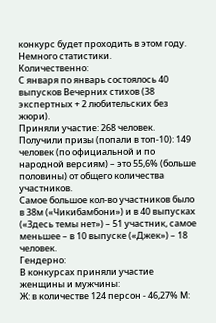конкурс будет проходить в этом году.
Немного статистики.
Количественно:
С января по январь состоялось 40 выпусков Вечерних стихов (38 экспертных + 2 любительских без жюри).
Приняли участие: 268 человек.
Получили призы (попали в топ-10): 149 человек (по официальной и по народной версиям) – это 55,6% (больше половины) от общего количества участников.
Самое большое кол-во участников было в 38м («Чикибамбони») и в 40 выпусках («Здесь темы нет») – 51 участник, самое меньшее – в 10 выпуске («Джек») – 18 человек.
Гендерно:
В конкурсах приняли участие женщины и мужчины:
Ж: в количестве 124 персон - 46,27% М: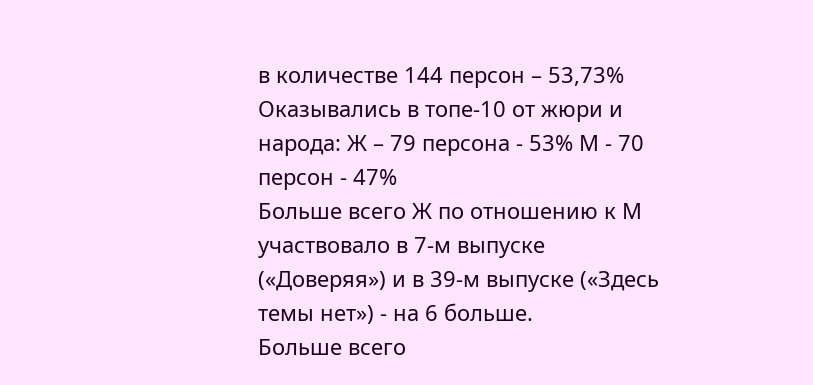в количестве 144 персон – 53,73%
Оказывались в топе-10 от жюри и народа: Ж – 79 персона - 53% М - 70 персон - 47%
Больше всего Ж по отношению к М участвовало в 7-м выпуске («Доверяя») и в 39-м выпуске («Здесь темы нет») - на 6 больше.
Больше всего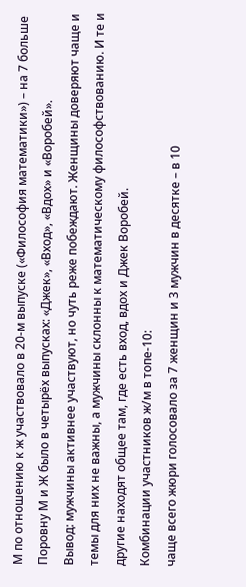М по отношению к ж участвовало в 20-м выпуске («Философия математики») – на 7 больше
Поровну М и Ж было в четырёх выпусках: «Джек», «Вход», «Вдох» и «Воробей».
Вывод: мужчины активнее участвуют, но чуть реже побеждают. Женщины доверяют чаще и темы для них не важны, а мужчины склонны к математическому философствованию. И те и другие находят общее там, где есть вход, вдох и Джек Воробей.
Комбинации участников ж/м в топе-10:
чаще всего жюри голосовало за 7 женщин и 3 мужчин в десятке – в 10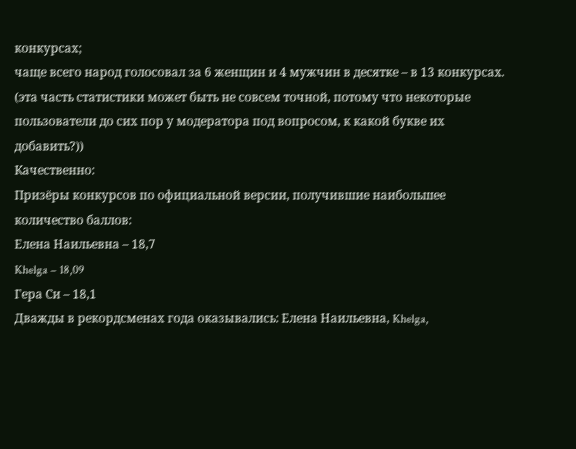конкурсах;
чаще всего народ голосовал за 6 женщин и 4 мужчин в десятке – в 13 конкурсах.
(эта часть статистики может быть не совсем точной, потому что некоторые пользователи до сих пор у модератора под вопросом, к какой букве их добавить?))
Качественно:
Призёры конкурсов по официальной версии, получившие наибольшее количество баллов:
Елена Наильевна – 18,7
Khelga – 18,09
Гера Си – 18,1
Дважды в рекордсменах года оказывались: Елена Наильевна, Khelga,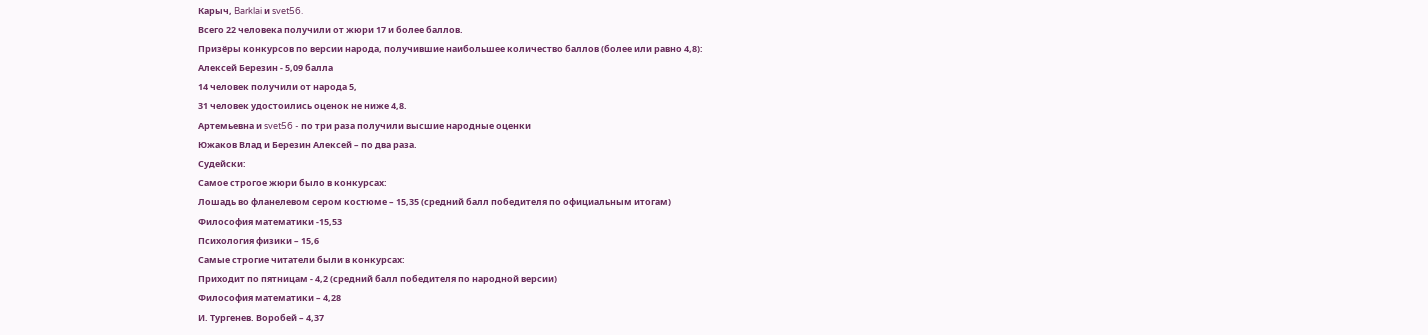Карыч, Barklai и svet56.
Всего 22 человека получили от жюри 17 и более баллов.
Призёры конкурсов по версии народа, получившие наибольшее количество баллов (более или равно 4,8):
Алексей Березин - 5,09 балла
14 человек получили от народа 5,
31 человек удостоились оценок не ниже 4,8.
Артемьевна и svet56 - по три раза получили высшие народные оценки
Южаков Влад и Березин Алексей – по два раза.
Судейски:
Самое строгое жюри было в конкурсах:
Лошадь во фланелевом сером костюме – 15,35 (средний балл победителя по официальным итогам)
Философия математики -15,53
Психология физики – 15,6
Самые строгие читатели были в конкурсах:
Приходит по пятницам - 4,2 (средний балл победителя по народной версии)
Философия математики – 4,28
И. Тургенев. Воробей – 4,37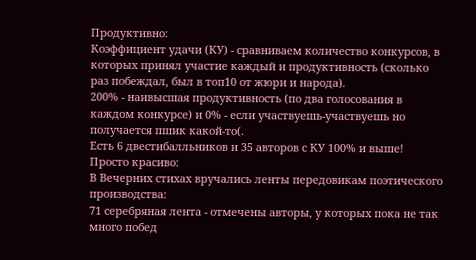Продуктивно:
Коэффициент удачи (КУ) - сравниваем количество конкурсов, в которых принял участие каждый и продуктивность (сколько раз побеждал, был в топ10 от жюри и народа).
200% - наивысшая продуктивность (по два голосования в каждом конкурсе) и 0% - если участвуешь-участвуешь но получается пшик какой-то(.
Есть 6 двестибалльников и 35 авторов с КУ 100% и выше!
Просто красиво:
В Вечерних стихах вручались ленты передовикам поэтического производства:
71 серебряная лента - отмечены авторы, у которых пока не так много побед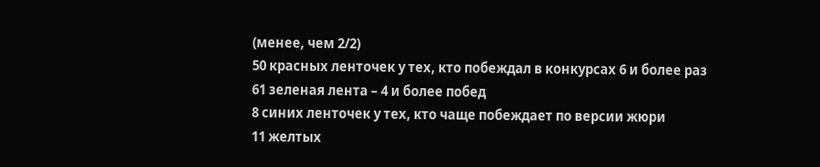(менее, чем 2/2)
50 красных ленточек у тех, кто побеждал в конкурсах 6 и более раз
61 зеленая лента – 4 и более побед
8 синих ленточек у тех, кто чаще побеждает по версии жюри
11 желтых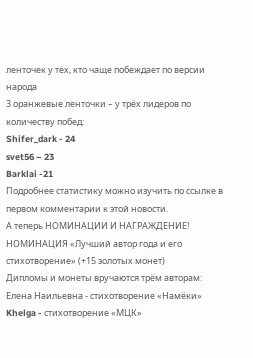ленточек у тех, кто чаще побеждает по версии народа
3 оранжевые ленточки – у трёх лидеров по количеству побед:
Shifer_dark - 24
svet56 – 23
Barklai -21
Подробнее статистику можно изучить по ссылке в первом комментарии к этой новости.
А теперь НОМИНАЦИИ И НАГРАЖДЕНИЕ!
НОМИНАЦИЯ «Лучший автор года и его стихотворение» (+15 золотых монет)
Дипломы и монеты вручаются трём авторам:
Елена Наильевна - стихотворение «Намёки»
Khelga - стихотворение «МЦК»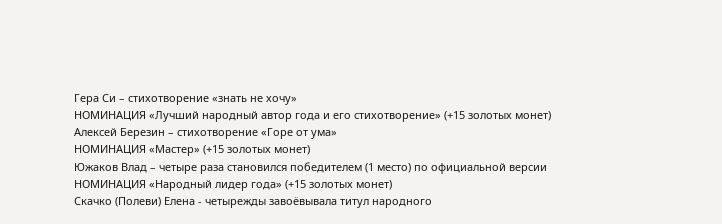Гера Си – стихотворение «знать не хочу»
НОМИНАЦИЯ «Лучший народный автор года и его стихотворение» (+15 золотых монет)
Алексей Березин – стихотворение «Горе от ума»
НОМИНАЦИЯ «Мастер» (+15 золотых монет)
Южаков Влад – четыре раза становился победителем (1 место) по официальной версии
НОМИНАЦИЯ «Народный лидер года» (+15 золотых монет)
Скачко (Полеви) Елена - четырежды завоёвывала титул народного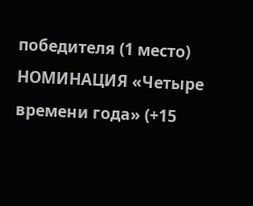победителя (1 место)
НОМИНАЦИЯ «Четыре времени года» (+15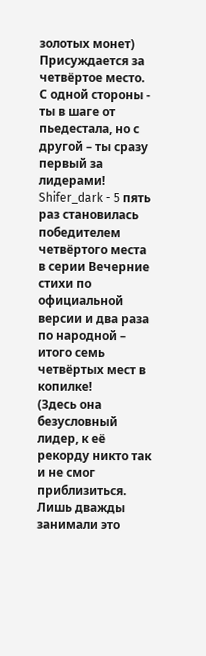золотых монет)
Присуждается за четвёртое место. С одной стороны - ты в шаге от пьедестала, но с другой – ты сразу первый за лидерами!
Shifer_dark - 5 пять раз становилась победителем четвёртого места в серии Вечерние стихи по официальной версии и два раза по народной – итого семь четвёртых мест в копилке!
(Здесь она безусловный лидер, к её рекорду никто так и не смог приблизиться. Лишь дважды занимали это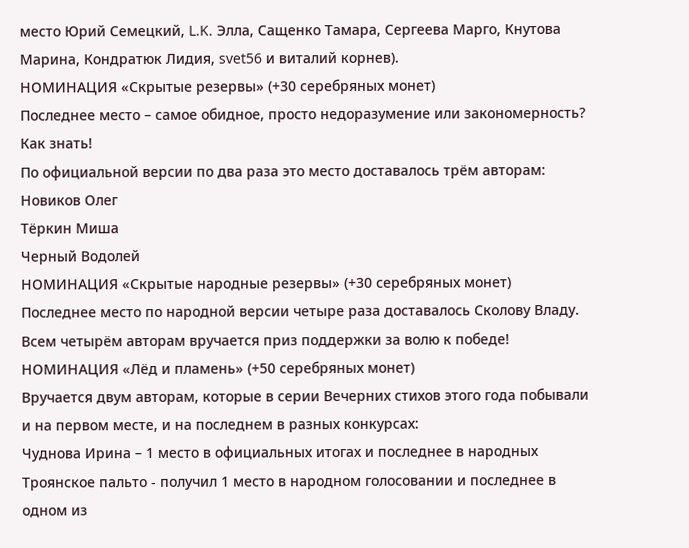место Юрий Семецкий, L.K. Элла, Сащенко Тамара, Сергеева Марго, Кнутова Марина, Кондратюк Лидия, svet56 и виталий корнев).
НОМИНАЦИЯ «Скрытые резервы» (+30 серебряных монет)
Последнее место – самое обидное, просто недоразумение или закономерность? Как знать!
По официальной версии по два раза это место доставалось трём авторам:
Новиков Олег
Тёркин Миша
Черный Водолей
НОМИНАЦИЯ «Скрытые народные резервы» (+30 серебряных монет)
Последнее место по народной версии четыре раза доставалось Сколову Владу.
Всем четырём авторам вручается приз поддержки за волю к победе!
НОМИНАЦИЯ «Лёд и пламень» (+50 серебряных монет)
Вручается двум авторам, которые в серии Вечерних стихов этого года побывали и на первом месте, и на последнем в разных конкурсах:
Чуднова Ирина – 1 место в официальных итогах и последнее в народных
Троянское пальто - получил 1 место в народном голосовании и последнее в одном из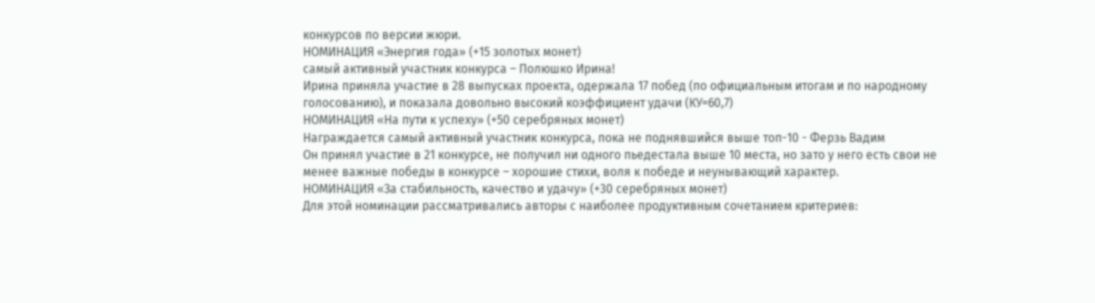конкурсов по версии жюри.
НОМИНАЦИЯ «Энергия года» (+15 золотых монет)
самый активный участник конкурса – Полюшко Ирина!
Ирина приняла участие в 28 выпусках проекта, одержала 17 побед (по официальным итогам и по народному голосованию), и показала довольно высокий коэффициент удачи (КУ=60,7)
НОМИНАЦИЯ «На пути к успеху» (+50 серебряных монет)
Награждается самый активный участник конкурса, пока не поднявшийся выше топ-10 - Ферзь Вадим
Он принял участие в 21 конкурсе, не получил ни одного пьедестала выше 10 места, но зато у него есть свои не менее важные победы в конкурсе – хорошие стихи, воля к победе и неунывающий характер.
НОМИНАЦИЯ «За стабильность, качество и удачу» (+30 серебряных монет)
Для этой номинации рассматривались авторы с наиболее продуктивным сочетанием критериев: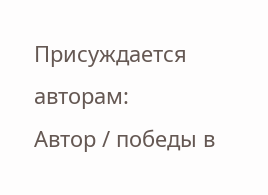Присуждается авторам:
Автор / победы в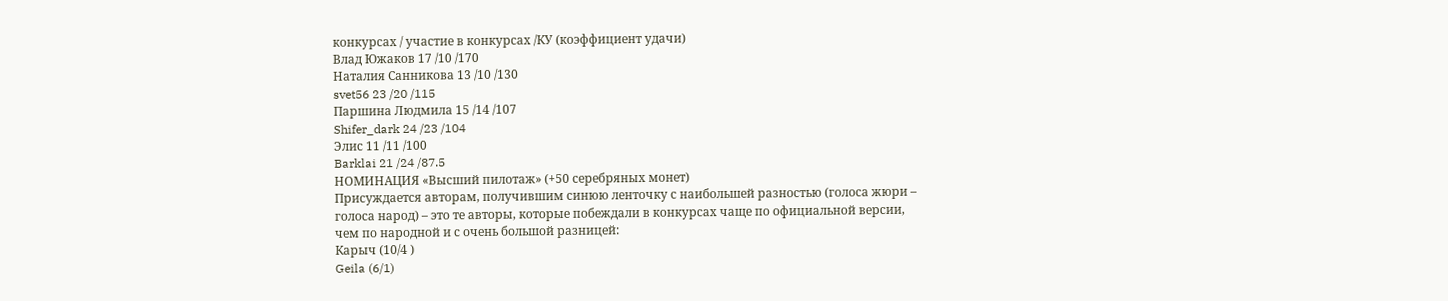конкурсах / участие в конкурсах /КУ (коэффициент удачи)
Влад Южаков 17 /10 /170
Наталия Санникова 13 /10 /130
svet56 23 /20 /115
Паршина Людмила 15 /14 /107
Shifer_dark 24 /23 /104
Элис 11 /11 /100
Barklai 21 /24 /87.5
НОМИНАЦИЯ «Высший пилотаж» (+50 серебряных монет)
Присуждается авторам, получившим синюю ленточку с наибольшей разностью (голоса жюри – голоса народ) – это те авторы, которые побеждали в конкурсах чаще по официальной версии, чем по народной и с очень большой разницей:
Карыч (10/4 )
Geila (6/1)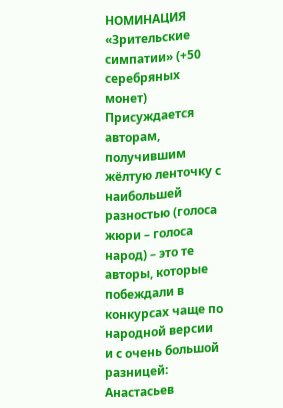НОМИНАЦИЯ «Зрительские симпатии» (+50 серебряных монет)
Присуждается авторам, получившим жёлтую ленточку с наибольшей разностью (голоса жюри – голоса народ) – это те авторы, которые побеждали в конкурсах чаще по народной версии и с очень большой разницей:
Анастасьев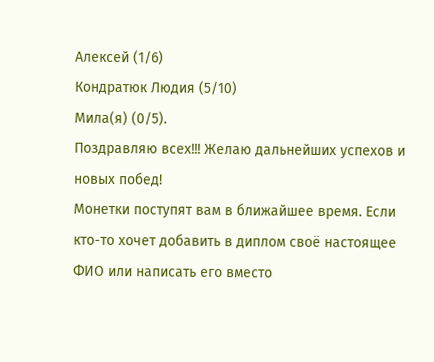Алексей (1/6)
Кондратюк Людия (5/10)
Мила(я) (0/5).
Поздравляю всех!!! Желаю дальнейших успехов и новых побед!
Монетки поступят вам в ближайшее время. Если кто-то хочет добавить в диплом своё настоящее ФИО или написать его вместо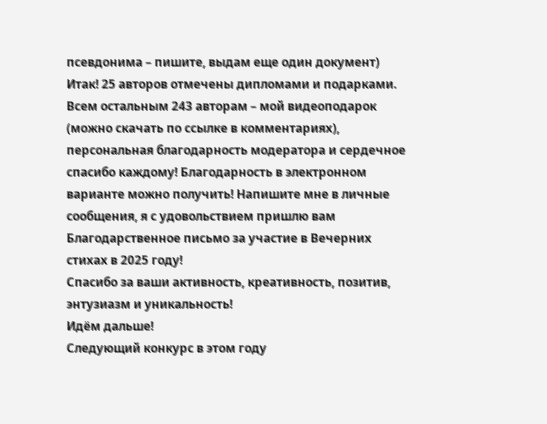псевдонима – пишите, выдам еще один документ)
Итак! 25 авторов отмечены дипломами и подарками. Всем остальным 243 авторам – мой видеоподарок (можно скачать по ссылке в комментариях), персональная благодарность модератора и сердечное спасибо каждому! Благодарность в электронном варианте можно получить! Напишите мне в личные сообщения, я с удовольствием пришлю вам Благодарственное письмо за участие в Вечерних стихах в 2025 году!
Спасибо за ваши активность, креативность, позитив, энтузиазм и уникальность!
Идём дальше!
Следующий конкурс в этом году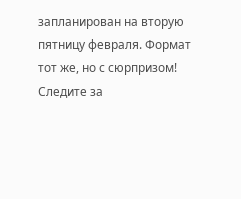запланирован на вторую пятницу февраля. Формат тот же, но с сюрпризом! Следите за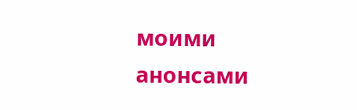моими анонсами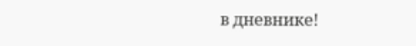в дневнике!